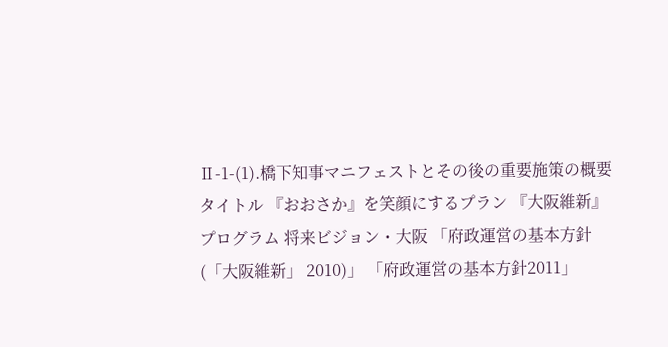Ⅱ-1-(1).橋下知事マニフェストとその後の重要施策の概要
タイトル 『おおさか』を笑顔にするプラン 『大阪維新』プログラム 将来ビジョン・大阪 「府政運営の基本方針(「大阪維新」 2010)」 「府政運営の基本方針2011」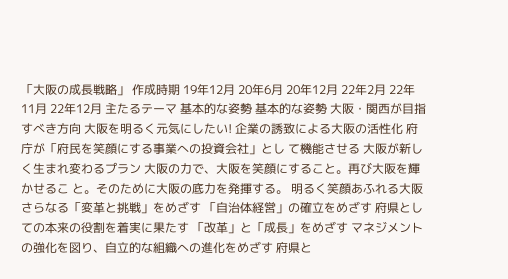「大阪の成長戦略」 作成時期 19年12月 20年6月 20年12月 22年2月 22年11月 22年12月 主たるテーマ 基本的な姿勢 基本的な姿勢 大阪・関西が目指すべき方向 大阪を明るく元気にしたい! 企業の誘致による大阪の活性化 府庁が「府民を笑顔にする事業への投資会社」とし て機能させる 大阪が新しく生まれ変わるプラン 大阪の力で、大阪を笑顔にすること。再び大阪を輝かせるこ と。そのために大阪の底力を発揮する。 明るく笑顔あふれる大阪 さらなる「変革と挑戦」をめざす 「自治体経営」の確立をめざす 府県としての本来の役割を着実に果たす 「改革」と「成長」をめざす マネジメントの強化を図り、自立的な組織への進化をめざす 府県と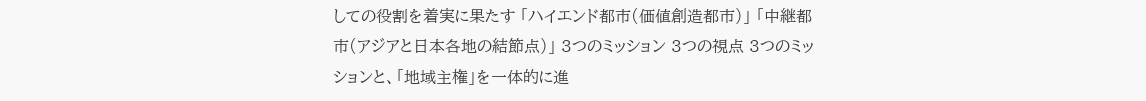しての役割を着実に果たす 「ハイエンド都市(価値創造都市)」 「中継都市(アジアと日本各地の結節点)」 3つのミッション 3つの視点 3つのミッションと、「地域主権」を一体的に進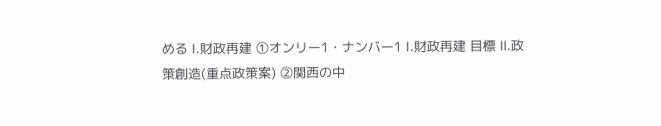める Ⅰ.財政再建 ①オンリー1・ナンバー1 Ⅰ.財政再建 目標 Ⅱ.政策創造(重点政策案) ②関西の中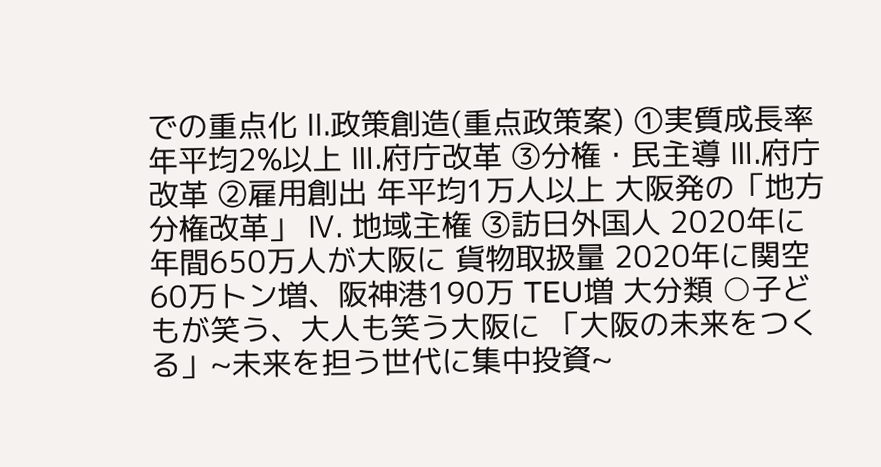での重点化 Ⅱ.政策創造(重点政策案) ①実質成長率 年平均2%以上 Ⅲ.府庁改革 ③分権・民主導 Ⅲ.府庁改革 ②雇用創出 年平均1万人以上 大阪発の「地方分権改革」 Ⅳ. 地域主権 ③訪日外国人 2020年に年間650万人が大阪に 貨物取扱量 2020年に関空60万トン増、阪神港190万 TEU増 大分類 ○子どもが笑う、大人も笑う大阪に 「大阪の未来をつくる」~未来を担う世代に集中投資~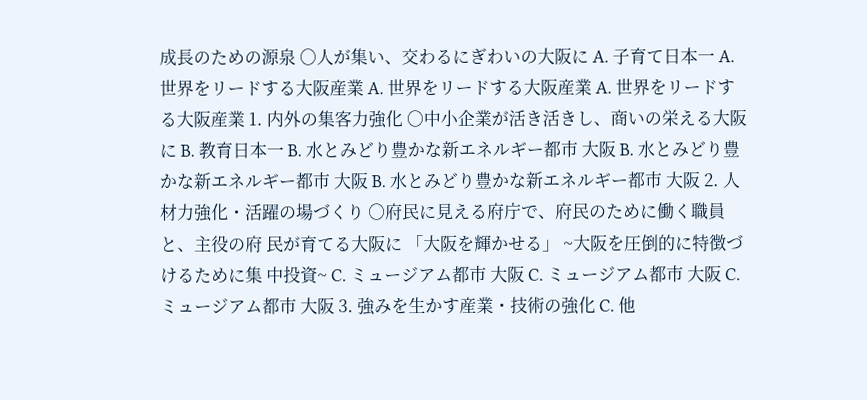成長のための源泉 ○人が集い、交わるにぎわいの大阪に A. 子育て日本一 A. 世界をリードする大阪産業 A. 世界をリードする大阪産業 A. 世界をリードする大阪産業 1. 内外の集客力強化 ○中小企業が活き活きし、商いの栄える大阪に B. 教育日本一 B. 水とみどり豊かな新エネルギー都市 大阪 B. 水とみどり豊かな新エネルギー都市 大阪 B. 水とみどり豊かな新エネルギー都市 大阪 2. 人材力強化・活躍の場づくり ○府民に見える府庁で、府民のために働く職員と、主役の府 民が育てる大阪に 「大阪を輝かせる」 ~大阪を圧倒的に特徴づけるために集 中投資~ C. ミュージアム都市 大阪 C. ミュージアム都市 大阪 C. ミュージアム都市 大阪 3. 強みを生かす産業・技術の強化 C. 他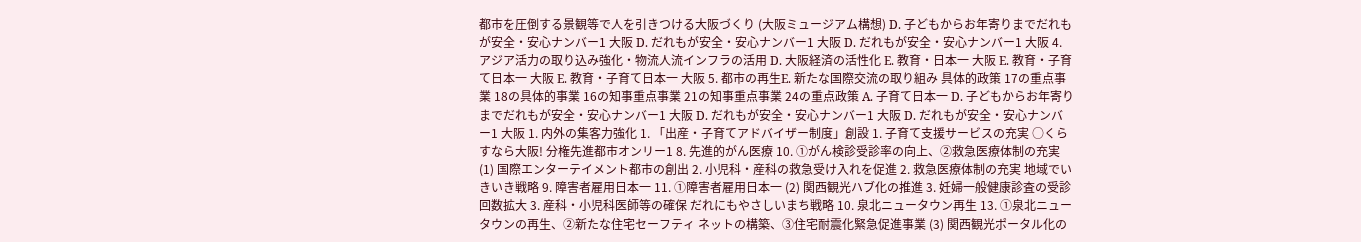都市を圧倒する景観等で人を引きつける大阪づくり (大阪ミュージアム構想) D. 子どもからお年寄りまでだれもが安全・安心ナンバー1 大阪 D. だれもが安全・安心ナンバー1 大阪 D. だれもが安全・安心ナンバー1 大阪 4. アジア活力の取り込み強化・物流人流インフラの活用 D. 大阪経済の活性化 E. 教育・日本一 大阪 E. 教育・子育て日本一 大阪 E. 教育・子育て日本一 大阪 5. 都市の再生E. 新たな国際交流の取り組み 具体的政策 17の重点事業 18の具体的事業 16の知事重点事業 21の知事重点事業 24の重点政策 A. 子育て日本一 D. 子どもからお年寄りまでだれもが安全・安心ナンバー1 大阪 D. だれもが安全・安心ナンバー1 大阪 D. だれもが安全・安心ナンバー1 大阪 1. 内外の集客力強化 1. 「出産・子育てアドバイザー制度」創設 1. 子育て支援サービスの充実 ○くらすなら大阪! 分権先進都市オンリー1 8. 先進的がん医療 10. ①がん検診受診率の向上、②救急医療体制の充実 (1) 国際エンターテイメント都市の創出 2. 小児科・産科の救急受け入れを促進 2. 救急医療体制の充実 地域でいきいき戦略 9. 障害者雇用日本一 11. ①障害者雇用日本一 (2) 関西観光ハブ化の推進 3. 妊婦一般健康診査の受診回数拡大 3. 産科・小児科医師等の確保 だれにもやさしいまち戦略 10. 泉北ニュータウン再生 13. ①泉北ニュータウンの再生、②新たな住宅セーフティ ネットの構築、③住宅耐震化緊急促進事業 (3) 関西観光ポータル化の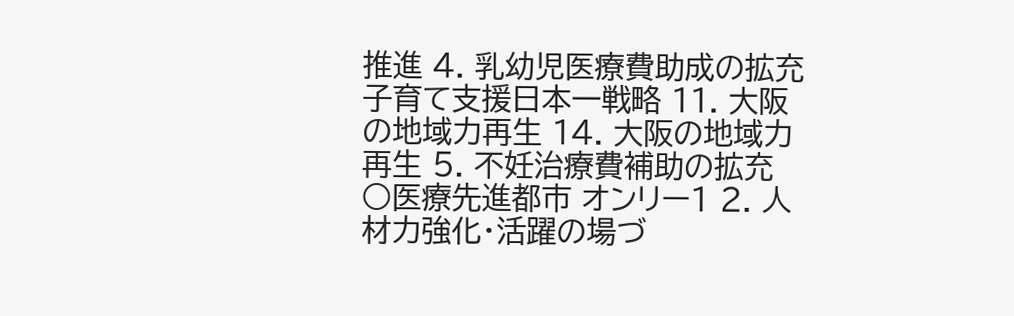推進 4. 乳幼児医療費助成の拡充 子育て支援日本一戦略 11. 大阪の地域力再生 14. 大阪の地域力再生 5. 不妊治療費補助の拡充 ○医療先進都市 オンリー1 2. 人材力強化・活躍の場づ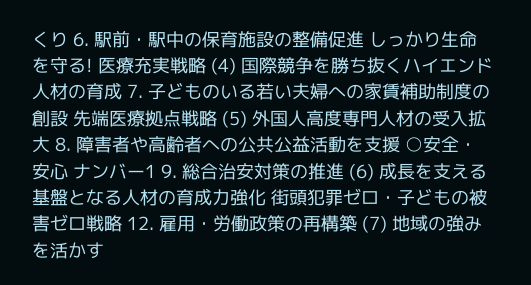くり 6. 駅前・駅中の保育施設の整備促進 しっかり生命を守る! 医療充実戦略 (4) 国際競争を勝ち抜くハイエンド人材の育成 7. 子どものいる若い夫婦への家賃補助制度の創設 先端医療拠点戦略 (5) 外国人高度専門人材の受入拡大 8. 障害者や高齢者への公共公益活動を支援 ○安全・安心 ナンバー1 9. 総合治安対策の推進 (6) 成長を支える基盤となる人材の育成力強化 街頭犯罪ゼロ・子どもの被害ゼロ戦略 12. 雇用・労働政策の再構築 (7) 地域の強みを活かす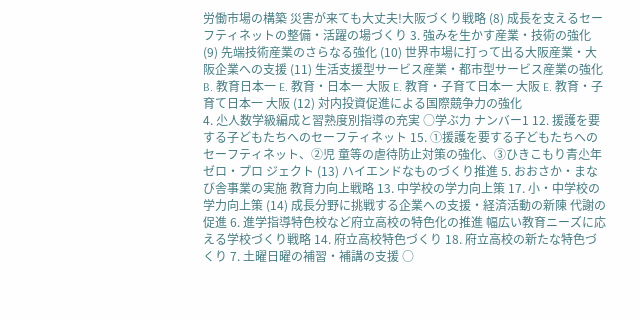労働市場の構築 災害が来ても大丈夫!大阪づくり戦略 (8) 成長を支えるセーフティネットの整備・活躍の場づくり 3. 強みを生かす産業・技術の強化 (9) 先端技術産業のさらなる強化 (10) 世界市場に打って出る大阪産業・大阪企業への支援 (11) 生活支援型サービス産業・都市型サービス産業の強化 B. 教育日本一 E. 教育・日本一 大阪 E. 教育・子育て日本一 大阪 E. 教育・子育て日本一 大阪 (12) 対内投資促進による国際競争力の強化
4. 尐人数学級編成と習熟度別指導の充実 ○学ぶ力 ナンバー1 12. 援護を要する子どもたちへのセーフティネット 15. ①援護を要する子どもたちへのセーフティネット、②児 童等の虐待防止対策の強化、③ひきこもり青尐年ゼロ・プロ ジェクト (13) ハイエンドなものづくり推進 5. おおさか・まなび舎事業の実施 教育力向上戦略 13. 中学校の学力向上策 17. 小・中学校の学力向上策 (14) 成長分野に挑戦する企業への支援・経済活動の新陳 代謝の促進 6. 進学指導特色校など府立高校の特色化の推進 幅広い教育ニーズに応える学校づくり戦略 14. 府立高校特色づくり 18. 府立高校の新たな特色づくり 7. 土曜日曜の補習・補講の支援 ○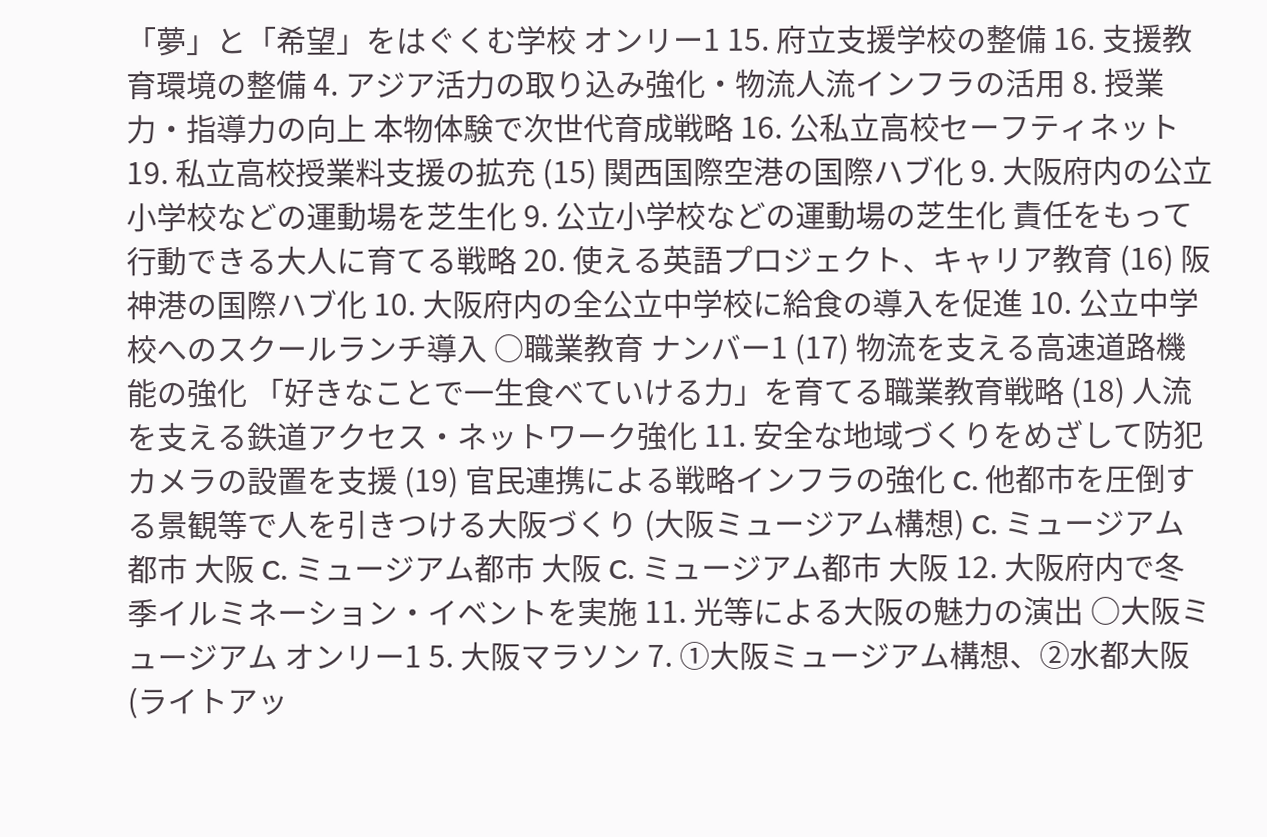「夢」と「希望」をはぐくむ学校 オンリー1 15. 府立支援学校の整備 16. 支援教育環境の整備 4. アジア活力の取り込み強化・物流人流インフラの活用 8. 授業力・指導力の向上 本物体験で次世代育成戦略 16. 公私立高校セーフティネット 19. 私立高校授業料支援の拡充 (15) 関西国際空港の国際ハブ化 9. 大阪府内の公立小学校などの運動場を芝生化 9. 公立小学校などの運動場の芝生化 責任をもって行動できる大人に育てる戦略 20. 使える英語プロジェクト、キャリア教育 (16) 阪神港の国際ハブ化 10. 大阪府内の全公立中学校に給食の導入を促進 10. 公立中学校へのスクールランチ導入 ○職業教育 ナンバー1 (17) 物流を支える高速道路機能の強化 「好きなことで一生食べていける力」を育てる職業教育戦略 (18) 人流を支える鉄道アクセス・ネットワーク強化 11. 安全な地域づくりをめざして防犯カメラの設置を支援 (19) 官民連携による戦略インフラの強化 C. 他都市を圧倒する景観等で人を引きつける大阪づくり (大阪ミュージアム構想) C. ミュージアム都市 大阪 C. ミュージアム都市 大阪 C. ミュージアム都市 大阪 12. 大阪府内で冬季イルミネーション・イベントを実施 11. 光等による大阪の魅力の演出 ○大阪ミュージアム オンリー1 5. 大阪マラソン 7. ①大阪ミュージアム構想、②水都大阪(ライトアッ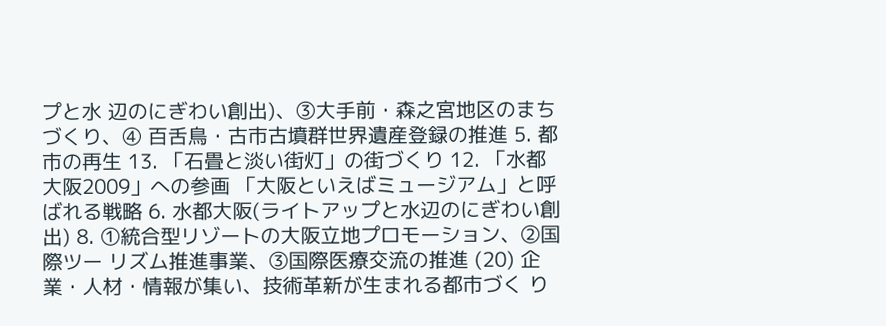プと水 辺のにぎわい創出)、③大手前・森之宮地区のまちづくり、④ 百舌鳥・古市古墳群世界遺産登録の推進 5. 都市の再生 13. 「石畳と淡い街灯」の街づくり 12. 「水都大阪2009」への参画 「大阪といえばミュージアム」と呼ばれる戦略 6. 水都大阪(ライトアップと水辺のにぎわい創出) 8. ①統合型リゾートの大阪立地プロモーション、②国際ツー リズム推進事業、③国際医療交流の推進 (20) 企業・人材・情報が集い、技術革新が生まれる都市づく り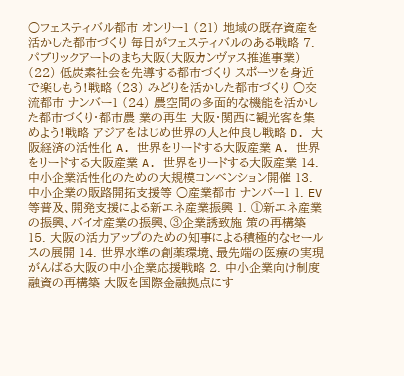○フェスティバル都市 オンリー1 (21) 地域の既存資産を活かした都市づくり 毎日がフェスティバルのある戦略 7. パブリックアートのまち大阪(大阪カンヴァス推進事業) (22) 低炭素社会を先導する都市づくり スポーツを身近で楽しもう!戦略 (23) みどりを活かした都市づくり ○交流都市 ナンバー1 (24) 農空間の多面的な機能を活かした都市づくり・都市農 業の再生 大阪・関西に観光客を集めよう!戦略 アジアをはじめ世界の人と仲良し戦略 D. 大阪経済の活性化 A. 世界をリードする大阪産業 A. 世界をリードする大阪産業 A. 世界をリードする大阪産業 14. 中小企業活性化のための大規模コンベンション開催 13. 中小企業の販路開拓支援等 ○産業都市 ナンバー1 1. EV等普及、開発支援による新エネ産業振興 1. ①新エネ産業の振興、バイオ産業の振興、③企業誘致施 策の再構築 15. 大阪の活力アップのための知事による積極的なセール スの展開 14. 世界水準の創薬環境、最先端の医療の実現 がんばる大阪の中小企業応援戦略 2. 中小企業向け制度融資の再構築 大阪を国際金融拠点にす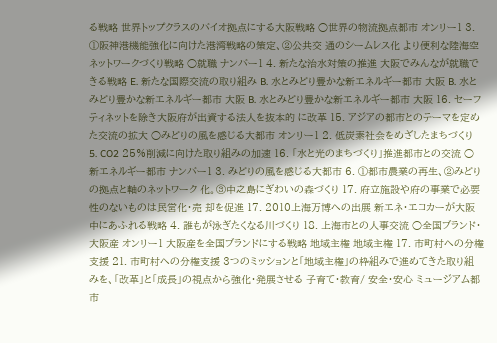る戦略 世界トップクラスのバイオ拠点にする大阪戦略 ○世界の物流拠点都市 オンリー1 3. ①阪神港機能強化に向けた港湾戦略の策定、②公共交 通のシームレス化 より便利な陸海空ネットワークづくり戦略 ○就職 ナンバー1 4. 新たな治水対策の推進 大阪でみんなが就職できる戦略 E. 新たな国際交流の取り組み B. 水とみどり豊かな新エネルギー都市 大阪 B. 水とみどり豊かな新エネルギー都市 大阪 B. 水とみどり豊かな新エネルギー都市 大阪 16. セーフティネットを除き大阪府が出資する法人を抜本的 に改革 15. アジアの都市とのテーマを定めた交流の拡大 ○みどりの風を感じる大都市 オンリー1 2. 低炭素社会をめざしたまちづくり 5. CO2 25%削減に向けた取り組みの加速 16. 「水と光のまちづくり」推進都市との交流 ○新エネルギー都市 ナンバー1 3. みどりの風を感じる大都市 6. ①都市農業の再生、②みどりの拠点と軸のネットワーク 化。③中之島にぎわいの森づくり 17. 府立施設や府の事業で必要性のないものは民営化・売 却を促進 17. 2010上海万博への出展 新エネ・エコカーが大阪中にあふれる戦略 4. 誰もが泳ぎたくなる川づくり 18. 上海市との人事交流 ○全国ブランド・大阪産 オンリー1 大阪産を全国ブランドにする戦略 地域主権 地域主権 17. 市町村への分権支援 21. 市町村への分権支援 3つのミッションと「地域主権」の枠組みで進めてきた取り組 みを、「改革」と「成長」の視点から強化・発展させる 子育て・教育/ 安全・安心 ミュージアム都市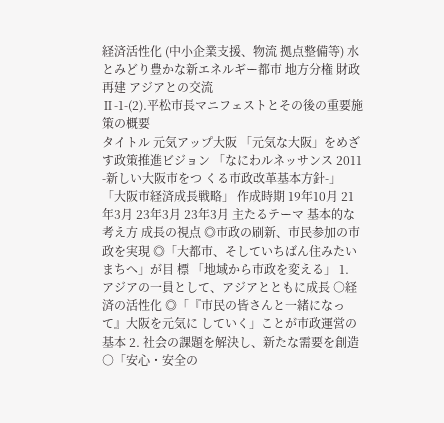経済活性化 (中小企業支援、物流 拠点整備等) 水とみどり豊かな新エネルギー都市 地方分権 財政再建 アジアとの交流
Ⅱ-1-(2).平松市長マニフェストとその後の重要施策の概要
タイトル 元気アップ大阪 「元気な大阪」をめざす政策推進ビジョン 「なにわルネッサンス 2011 -新しい大阪市をつ くる市政改革基本方針-」 「大阪市経済成長戦略」 作成時期 19年10月 21年3月 23年3月 23年3月 主たるテーマ 基本的な考え方 成長の視点 ◎市政の刷新、市民参加の市政を実現 ◎「大都市、そしていちばん住みたいまちへ」が目 標 「地域から市政を変える」 1. アジアの一員として、アジアとともに成長 ○経済の活性化 ◎「『市民の皆さんと一緒になって』大阪を元気に していく」ことが市政運営の基本 2. 社会の課題を解決し、新たな需要を創造 ○「安心・安全の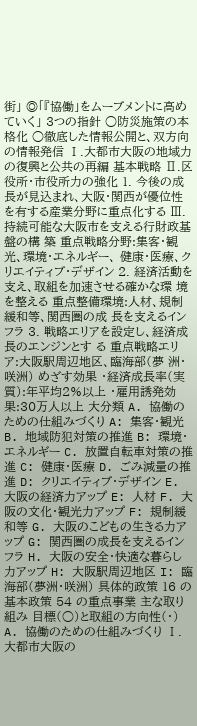街」 ◎「『協働」をムーブメントに高めていく」 3つの指針 ○防災施策の本格化 ○徹底した情報公開と、双方向の情報発信 Ⅰ.大都市大阪の地域力の復興と公共の再編 基本戦略 Ⅱ.区役所・市役所力の強化 1. 今後の成長が見込まれ、大阪・関西が優位性 を有する産業分野に重点化する Ⅲ.持続可能な大阪市を支える行財政基盤の構 築 重点戦略分野:集客・観光、環境・エネルギー、 健康・医療、クリエイティブ・デザイン 2. 経済活動を支え、取組を加速させる確かな環 境を整える 重点整備環境:人材、規制緩和等、関西圏の成 長を支えるインフラ 3. 戦略エリアを設定し、経済成長のエンジンとす る 重点戦略エリア:大阪駅周辺地区、臨海部(夢 洲・咲洲) めざす効果 ・経済成長率(実質):年平均2%以上 ・雇用誘発効果:30万人以上 大分類 A. 協働のための仕組みづくり A: 集客・観光 B. 地域防犯対策の推進 B: 環境・エネルギー C. 放置自転車対策の推進 C: 健康・医療 D. ごみ減量の推進 D: クリエイティブ・デザイン E. 大阪の経済力アップ E: 人材 F. 大阪の文化・観光力アップ F: 規制緩和等 G. 大阪のこどもの生きる力アップ G: 関西圏の成長を支えるインフラ H. 大阪の安全・快適な暮らし力アップ H: 大阪駅周辺地区 I: 臨海部(夢洲・咲洲) 具体的政策 16 の基本政策 54 の重点事業 主な取り組み 目標(○)と取組の方向性(・) A. 協働のための仕組みづくり Ⅰ.大都市大阪の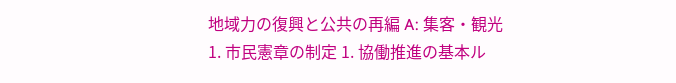地域力の復興と公共の再編 A: 集客・観光 1. 市民憲章の制定 1. 協働推進の基本ル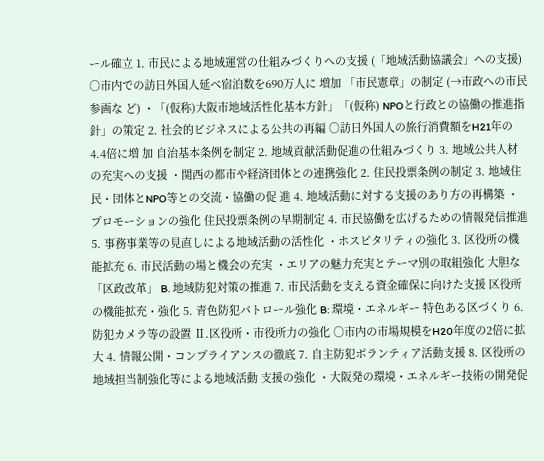ール確立 1. 市民による地域運営の仕組みづくりへの支援 (「地域活動協議会」への支援) ○市内での訪日外国人延べ宿泊数を690万人に 増加 「市民憲章」の制定 (→市政への市民参画な ど) ・「(仮称)大阪市地域活性化基本方針」「(仮称) NPOと行政との協働の推進指針」の策定 2. 社会的ビジネスによる公共の再編 ○訪日外国人の旅行消費額をH21年の4.4倍に増 加 自治基本条例を制定 2. 地域貢献活動促進の仕組みづくり 3. 地域公共人材の充実への支援 ・関西の都市や経済団体との連携強化 2. 住民投票条例の制定 3. 地域住民・団体とNPO等との交流・協働の促 進 4. 地域活動に対する支援のあり方の再構築 ・プロモーションの強化 住民投票条例の早期制定 4. 市民協働を広げるための情報発信推進 5. 事務事業等の見直しによる地域活動の活性化 ・ホスピタリティの強化 3. 区役所の機能拡充 6. 市民活動の場と機会の充実 ・エリアの魅力充実とテーマ別の取組強化 大胆な「区政改革」 B. 地域防犯対策の推進 7. 市民活動を支える資金確保に向けた支援 区役所の機能拡充・強化 5. 青色防犯パトロール強化 B: 環境・エネルギー 特色ある区づくり 6. 防犯カメラ等の設置 Ⅱ.区役所・市役所力の強化 ○市内の市場規模をH20年度の2倍に拡大 4. 情報公開・コンプライアンスの徹底 7. 自主防犯ボランティア活動支援 8. 区役所の地域担当制強化等による地域活動 支援の強化 ・大阪発の環境・エネルギー技術の開発促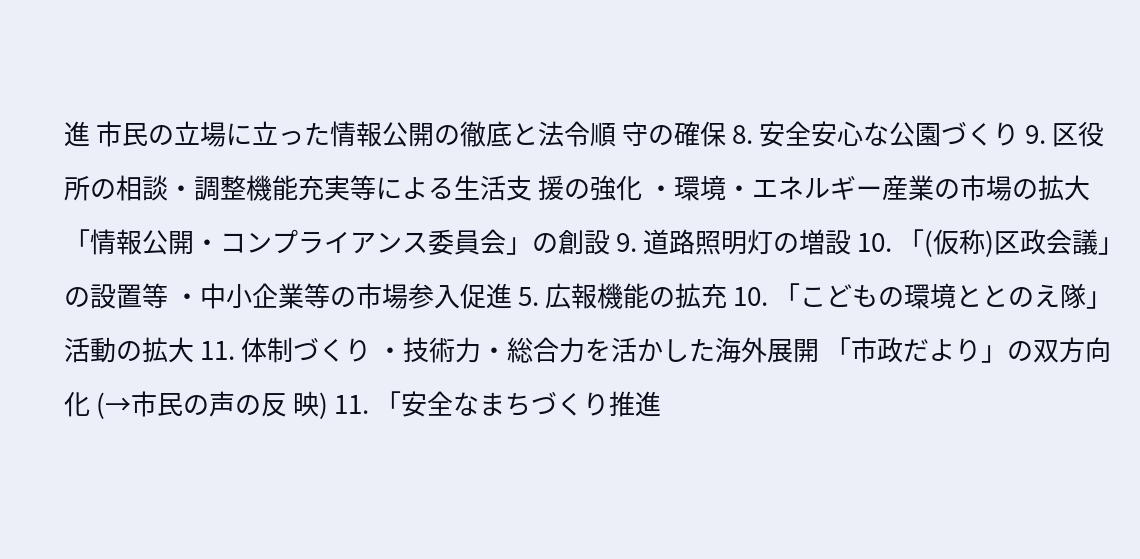進 市民の立場に立った情報公開の徹底と法令順 守の確保 8. 安全安心な公園づくり 9. 区役所の相談・調整機能充実等による生活支 援の強化 ・環境・エネルギー産業の市場の拡大 「情報公開・コンプライアンス委員会」の創設 9. 道路照明灯の増設 10. 「(仮称)区政会議」の設置等 ・中小企業等の市場参入促進 5. 広報機能の拡充 10. 「こどもの環境ととのえ隊」活動の拡大 11. 体制づくり ・技術力・総合力を活かした海外展開 「市政だより」の双方向化 (→市民の声の反 映) 11. 「安全なまちづくり推進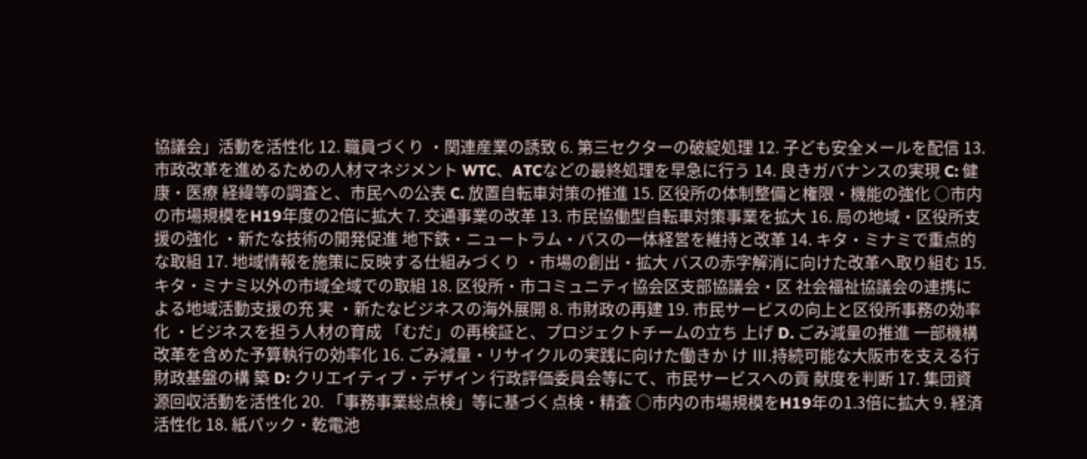協議会」活動を活性化 12. 職員づくり ・関連産業の誘致 6. 第三セクターの破綻処理 12. 子ども安全メールを配信 13. 市政改革を進めるための人材マネジメント WTC、ATCなどの最終処理を早急に行う 14. 良きガバナンスの実現 C: 健康・医療 経緯等の調査と、市民への公表 C. 放置自転車対策の推進 15. 区役所の体制整備と権限・機能の強化 ○市内の市場規模をH19年度の2倍に拡大 7. 交通事業の改革 13. 市民協働型自転車対策事業を拡大 16. 局の地域・区役所支援の強化 ・新たな技術の開発促進 地下鉄・ニュートラム・バスの一体経営を維持と改革 14. キタ・ミナミで重点的な取組 17. 地域情報を施策に反映する仕組みづくり ・市場の創出・拡大 バスの赤字解消に向けた改革へ取り組む 15. キタ・ミナミ以外の市域全域での取組 18. 区役所・市コミュニティ協会区支部協議会・区 社会福祉協議会の連携による地域活動支援の充 実 ・新たなビジネスの海外展開 8. 市財政の再建 19. 市民サービスの向上と区役所事務の効率化 ・ビジネスを担う人材の育成 「むだ」の再検証と、プロジェクトチームの立ち 上げ D. ごみ減量の推進 一部機構改革を含めた予算執行の効率化 16. ごみ減量・リサイクルの実践に向けた働きか け Ⅲ.持続可能な大阪市を支える行財政基盤の構 築 D: クリエイティブ・デザイン 行政評価委員会等にて、市民サービスへの貢 献度を判断 17. 集団資源回収活動を活性化 20. 「事務事業総点検」等に基づく点検・精査 ○市内の市場規模をH19年の1.3倍に拡大 9. 経済活性化 18. 紙パック・乾電池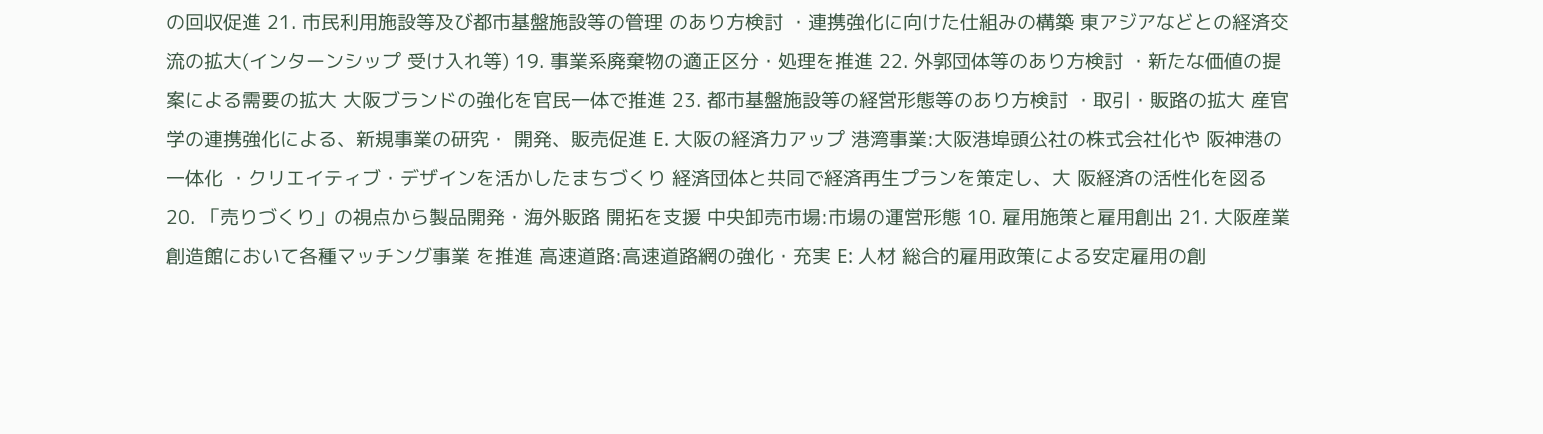の回収促進 21. 市民利用施設等及び都市基盤施設等の管理 のあり方検討 ・連携強化に向けた仕組みの構築 東アジアなどとの経済交流の拡大(インターンシップ 受け入れ等) 19. 事業系廃棄物の適正区分・処理を推進 22. 外郭団体等のあり方検討 ・新たな価値の提案による需要の拡大 大阪ブランドの強化を官民一体で推進 23. 都市基盤施設等の経営形態等のあり方検討 ・取引・販路の拡大 産官学の連携強化による、新規事業の研究・ 開発、販売促進 E. 大阪の経済力アップ 港湾事業:大阪港埠頭公社の株式会社化や 阪神港の一体化 ・クリエイティブ・デザインを活かしたまちづくり 経済団体と共同で経済再生プランを策定し、大 阪経済の活性化を図る 20. 「売りづくり」の視点から製品開発・海外販路 開拓を支援 中央卸売市場:市場の運営形態 10. 雇用施策と雇用創出 21. 大阪産業創造館において各種マッチング事業 を推進 高速道路:高速道路網の強化・充実 E: 人材 総合的雇用政策による安定雇用の創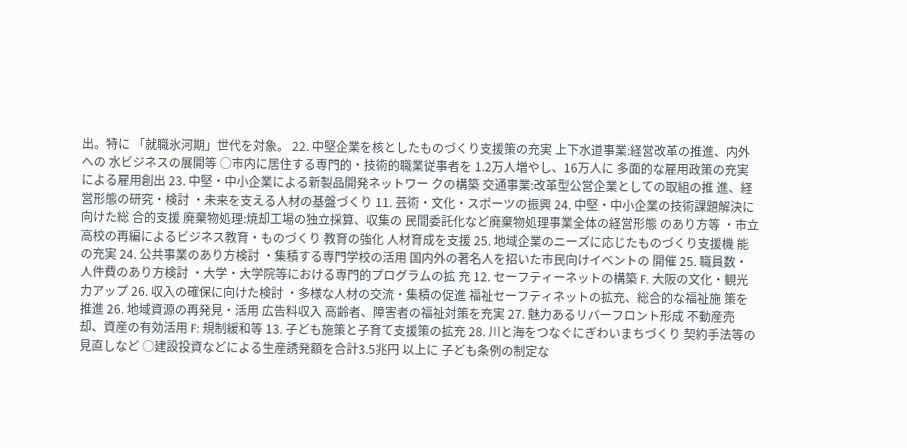出。特に 「就職氷河期」世代を対象。 22. 中堅企業を核としたものづくり支援策の充実 上下水道事業:経営改革の推進、内外への 水ビジネスの展開等 ○市内に居住する専門的・技術的職業従事者を 1.2万人増やし、16万人に 多面的な雇用政策の充実による雇用創出 23. 中堅・中小企業による新製品開発ネットワー クの構築 交通事業:改革型公営企業としての取組の推 進、経営形態の研究・検討 ・未来を支える人材の基盤づくり 11. 芸術・文化・スポーツの振興 24. 中堅・中小企業の技術課題解決に向けた総 合的支援 廃棄物処理:焼却工場の独立採算、収集の 民間委託化など廃棄物処理事業全体の経営形態 のあり方等 ・市立高校の再編によるビジネス教育・ものづくり 教育の強化 人材育成を支援 25. 地域企業のニーズに応じたものづくり支援機 能の充実 24. 公共事業のあり方検討 ・集積する専門学校の活用 国内外の著名人を招いた市民向けイベントの 開催 25. 職員数・人件費のあり方検討 ・大学・大学院等における専門的プログラムの拡 充 12. セーフティーネットの構築 F. 大阪の文化・観光力アップ 26. 収入の確保に向けた検討 ・多様な人材の交流・集積の促進 福祉セーフティネットの拡充、総合的な福祉施 策を推進 26. 地域資源の再発見・活用 広告料収入 高齢者、障害者の福祉対策を充実 27. 魅力あるリバーフロント形成 不動産売却、資産の有効活用 F: 規制緩和等 13. 子ども施策と子育て支援策の拡充 28. 川と海をつなぐにぎわいまちづくり 契約手法等の見直しなど ○建設投資などによる生産誘発額を合計3.5兆円 以上に 子ども条例の制定な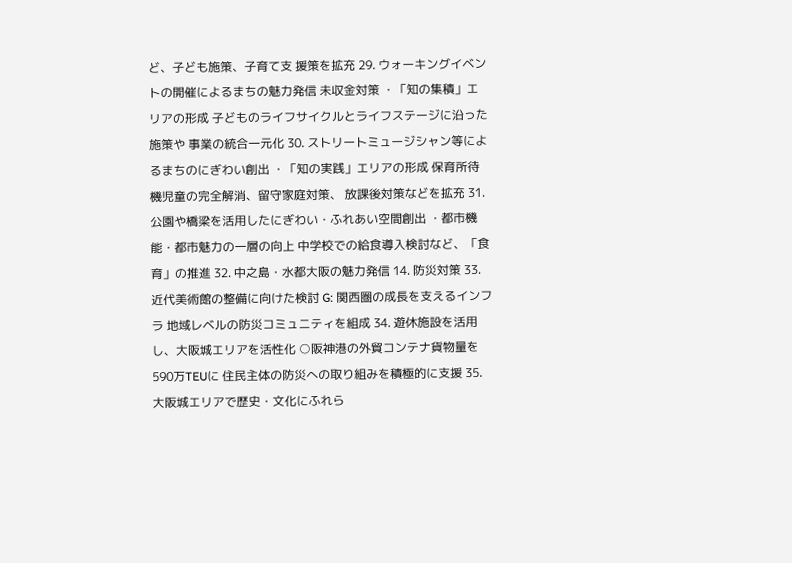ど、子ども施策、子育て支 援策を拡充 29. ウォーキングイベントの開催によるまちの魅力発信 未収金対策 ・「知の集積」エリアの形成 子どものライフサイクルとライフステージに沿った施策や 事業の統合一元化 30. ストリートミュージシャン等によるまちのにぎわい創出 ・「知の実践」エリアの形成 保育所待機児童の完全解消、留守家庭対策、 放課後対策などを拡充 31. 公園や橋梁を活用したにぎわい・ふれあい空間創出 ・都市機能・都市魅力の一層の向上 中学校での給食導入検討など、「食育」の推進 32. 中之島・水都大阪の魅力発信 14. 防災対策 33. 近代美術館の整備に向けた検討 G: 関西圏の成長を支えるインフラ 地域レベルの防災コミュニティを組成 34. 遊休施設を活用し、大阪城エリアを活性化 ○阪神港の外貿コンテナ貨物量を590万TEUに 住民主体の防災への取り組みを積極的に支援 35. 大阪城エリアで歴史・文化にふれら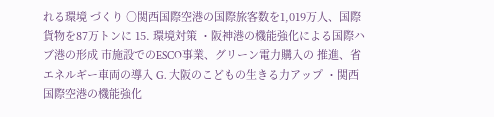れる環境 づくり ○関西国際空港の国際旅客数を1,019万人、国際 貨物を87万トンに 15. 環境対策 ・阪神港の機能強化による国際ハブ港の形成 市施設でのESCO事業、グリーン電力購入の 推進、省エネルギー車両の導入 G. 大阪のこどもの生きる力アップ ・関西国際空港の機能強化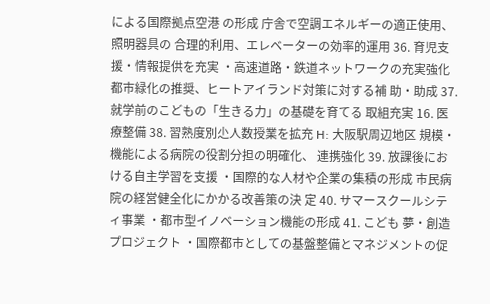による国際拠点空港 の形成 庁舎で空調エネルギーの適正使用、照明器具の 合理的利用、エレベーターの効率的運用 36. 育児支援・情報提供を充実 ・高速道路・鉄道ネットワークの充実強化 都市緑化の推奨、ヒートアイランド対策に対する補 助・助成 37. 就学前のこどもの「生きる力」の基礎を育てる 取組充実 16. 医療整備 38. 習熟度別尐人数授業を拡充 H: 大阪駅周辺地区 規模・機能による病院の役割分担の明確化、 連携強化 39. 放課後における自主学習を支援 ・国際的な人材や企業の集積の形成 市民病院の経営健全化にかかる改善策の決 定 40. サマースクールシティ事業 ・都市型イノベーション機能の形成 41. こども 夢・創造プロジェクト ・国際都市としての基盤整備とマネジメントの促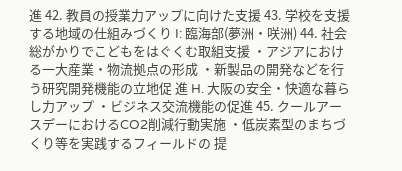進 42. 教員の授業力アップに向けた支援 43. 学校を支援する地域の仕組みづくり I: 臨海部(夢洲・咲洲) 44. 社会総がかりでこどもをはぐくむ取組支援 ・アジアにおける一大産業・物流拠点の形成 ・新製品の開発などを行う研究開発機能の立地促 進 H. 大阪の安全・快適な暮らし力アップ ・ビジネス交流機能の促進 45. クールアースデーにおけるCO2削減行動実施 ・低炭素型のまちづくり等を実践するフィールドの 提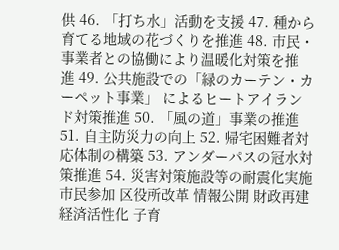供 46. 「打ち水」活動を支援 47. 種から育てる地域の花づくりを推進 48. 市民・事業者との協働により温暖化対策を推 進 49. 公共施設での「緑のカーテン・カーペット事業」 によるヒートアイランド対策推進 50. 「風の道」事業の推進 51. 自主防災力の向上 52. 帰宅困難者対応体制の構築 53. アンダーパスの冠水対策推進 54. 災害対策施設等の耐震化実施 市民参加 区役所改革 情報公開 財政再建 経済活性化 子育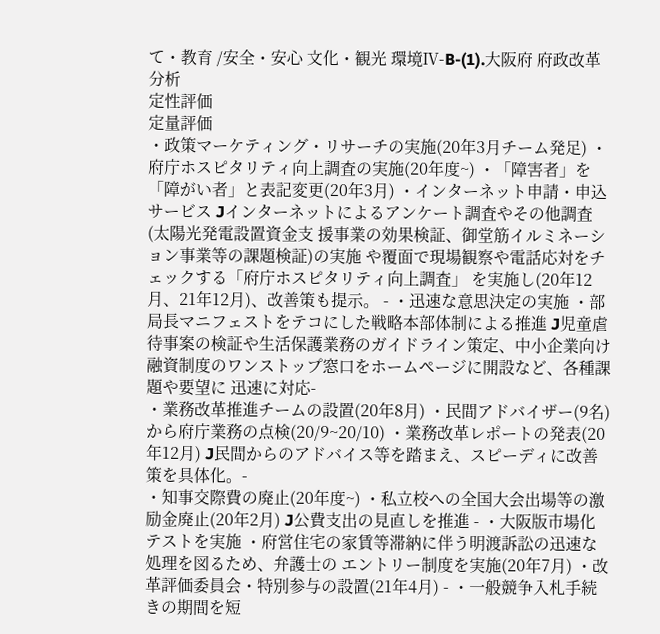て・教育 /安全・安心 文化・観光 環境Ⅳ-B-(1).大阪府 府政改革分析
定性評価
定量評価
・政策マーケティング・リサーチの実施(20年3月チーム発足) ・府庁ホスピタリティ向上調査の実施(20年度~) ・「障害者」を「障がい者」と表記変更(20年3月) ・インターネット申請・申込サービス Jインターネットによるアンケート調査やその他調査(太陽光発電設置資金支 援事業の効果検証、御堂筋イルミネーション事業等の課題検証)の実施 や覆面で現場観察や電話応対をチェックする「府庁ホスピタリティ向上調査」 を実施し(20年12月、21年12月)、改善策も提示。 - ・迅速な意思決定の実施 ・部局長マニフェストをテコにした戦略本部体制による推進 J児童虐待事案の検証や生活保護業務のガイドライン策定、中小企業向け 融資制度のワンストップ窓口をホームページに開設など、各種課題や要望に 迅速に対応-
・業務改革推進チームの設置(20年8月) ・民間アドバイザー(9名)から府庁業務の点検(20/9~20/10) ・業務改革レポートの発表(20年12月) J民間からのアドバイス等を踏まえ、スピーディに改善策を具体化。-
・知事交際費の廃止(20年度~) ・私立校への全国大会出場等の激励金廃止(20年2月) J公費支出の見直しを推進 - ・大阪版市場化テストを実施 ・府営住宅の家賃等滞納に伴う明渡訴訟の迅速な処理を図るため、弁護士の エントリー制度を実施(20年7月) ・改革評価委員会・特別参与の設置(21年4月) - ・一般競争入札手続きの期間を短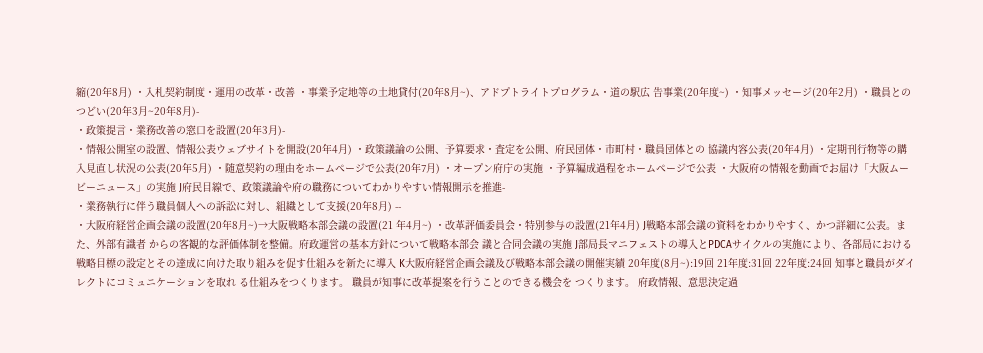縮(20年8月) ・入札契約制度・運用の改革・改善 ・事業予定地等の土地貸付(20年8月~)、アドプトライトプログラム・道の駅広 告事業(20年度~) ・知事メッセージ(20年2月) ・職員とのつどい(20年3月~20年8月)-
・政策提言・業務改善の窓口を設置(20年3月)-
・情報公開室の設置、情報公表ウェブサイトを開設(20年4月) ・政策議論の公開、予算要求・査定を公開、府民団体・市町村・職員団体との 協議内容公表(20年4月) ・定期刊行物等の購入見直し状況の公表(20年5月) ・随意契約の理由をホームページで公表(20年7月) ・オープン府庁の実施 ・予算編成過程をホームページで公表 ・大阪府の情報を動画でお届け「大阪ムービーニュース」の実施 J府民目線で、政策議論や府の職務についてわかりやすい情報開示を推進-
・業務執行に伴う職員個人への訴訟に対し、組織として支援(20年8月) --
・大阪府経営企画会議の設置(20年8月~)→大阪戦略本部会議の設置(21 年4月~) ・改革評価委員会・特別参与の設置(21年4月) J戦略本部会議の資料をわかりやすく、かつ詳細に公表。また、外部有識者 からの客観的な評価体制を整備。府政運営の基本方針について戦略本部会 議と合同会議の実施 J部局長マニフェストの導入とPDCAサイクルの実施により、各部局における 戦略目標の設定とその達成に向けた取り組みを促す仕組みを新たに導入 K大阪府経営企画会議及び戦略本部会議の開催実績 20年度(8月~):19回 21年度:31回 22年度:24回 知事と職員がダイレクトにコミュニケーションを取れ る仕組みをつくります。 職員が知事に改革提案を行うことのできる機会を つくります。 府政情報、意思決定過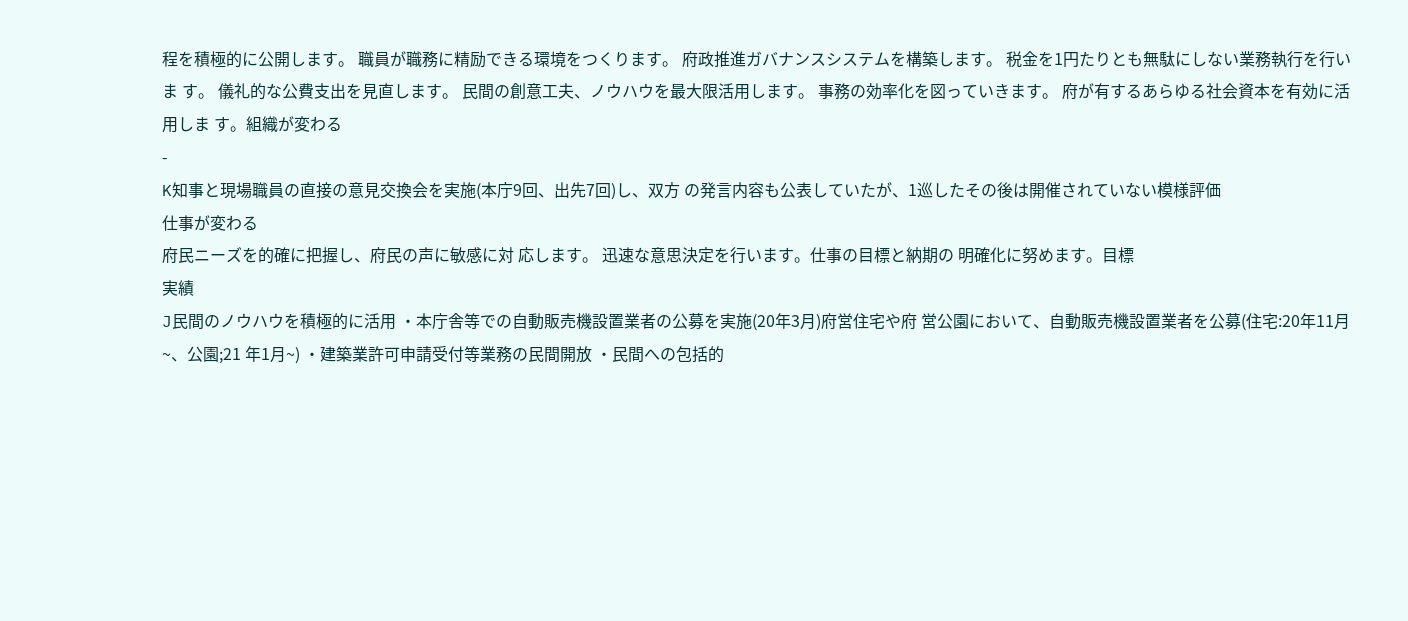程を積極的に公開します。 職員が職務に精励できる環境をつくります。 府政推進ガバナンスシステムを構築します。 税金を1円たりとも無駄にしない業務執行を行いま す。 儀礼的な公費支出を見直します。 民間の創意工夫、ノウハウを最大限活用します。 事務の効率化を図っていきます。 府が有するあらゆる社会資本を有効に活用しま す。組織が変わる
-
K知事と現場職員の直接の意見交換会を実施(本庁9回、出先7回)し、双方 の発言内容も公表していたが、1巡したその後は開催されていない模様評価
仕事が変わる
府民ニーズを的確に把握し、府民の声に敏感に対 応します。 迅速な意思決定を行います。仕事の目標と納期の 明確化に努めます。目標
実績
J民間のノウハウを積極的に活用 ・本庁舎等での自動販売機設置業者の公募を実施(20年3月)府営住宅や府 営公園において、自動販売機設置業者を公募(住宅:20年11月~、公園;21 年1月~) ・建築業許可申請受付等業務の民間開放 ・民間への包括的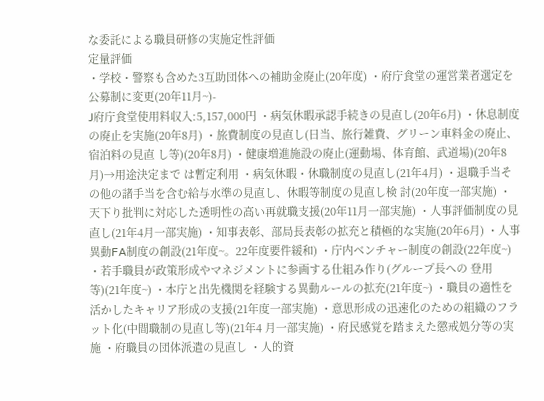な委託による職員研修の実施定性評価
定量評価
・学校・警察も含めた3互助団体への補助金廃止(20年度) ・府庁食堂の運営業者選定を公募制に変更(20年11月~)-
J府庁食堂使用料収入:5,157,000円 ・病気休暇承認手続きの見直し(20年6月) ・休息制度の廃止を実施(20年8月) ・旅費制度の見直し(日当、旅行雑費、グリーン車料金の廃止、宿泊料の見直 し等)(20年8月) ・健康増進施設の廃止(運動場、体育館、武道場)(20年8月)→用途決定まで は暫定利用 ・病気休暇・休職制度の見直し(21年4月) ・退職手当その他の諸手当を含む給与水準の見直し、休暇等制度の見直し検 討(20年度一部実施) ・天下り批判に対応した透明性の高い再就職支援(20年11月一部実施) ・人事評価制度の見直し(21年4月一部実施) ・知事表彰、部局長表彰の拡充と積極的な実施(20年6月) ・人事異動FA制度の創設(21年度~。22年度要件緩和) ・庁内ベンチャー制度の創設(22年度~) ・若手職員が政策形成やマネジメントに参画する仕組み作り(グループ長への 登用等)(21年度~) ・本庁と出先機関を経験する異動ルールの拡充(21年度~) ・職員の適性を活かしたキャリア形成の支援(21年度一部実施) ・意思形成の迅速化のための組織のフラット化(中間職制の見直し等)(21年4 月一部実施) ・府民感覚を踏まえた懲戒処分等の実施 ・府職員の団体派遣の見直し ・人的資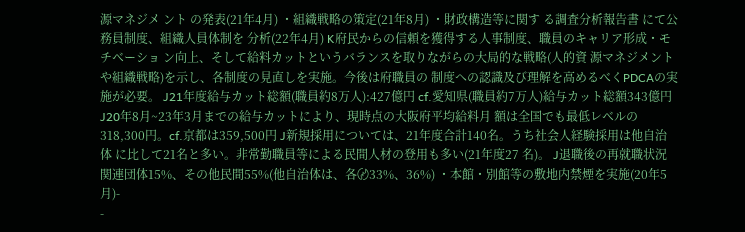源マネジメ ント の発表(21年4月) ・組織戦略の策定(21年8月) ・財政構造等に関す る調査分析報告書 にて公務員制度、組織人員体制を 分析(22年4月) K府民からの信頼を獲得する人事制度、職員のキャリア形成・モチベーショ ン向上、そして給料カットというバランスを取りながらの大局的な戦略(人的資 源マネジメントや組織戦略)を示し、各制度の見直しを実施。今後は府職員の 制度への認識及び理解を高めるべくPDCAの実施が必要。 J21年度給与カット総額(職員約8万人):427億円 cf.愛知県(職員約7万人)給与カット総額343億円 J20年8月~23年3月までの給与カットにより、現時点の大阪府平均給料月 額は全国でも最低レベルの318,300円。cf.京都は359,500円 J新規採用については、21年度合計140名。うち社会人経験採用は他自治体 に比して21名と多い。非常勤職員等による民間人材の登用も多い(21年度27 名)。 J退職後の再就職状況 関連団体15%、その他民間55%(他自治体は、各〄33%、36%) ・本館・別館等の敷地内禁煙を実施(20年5月)-
-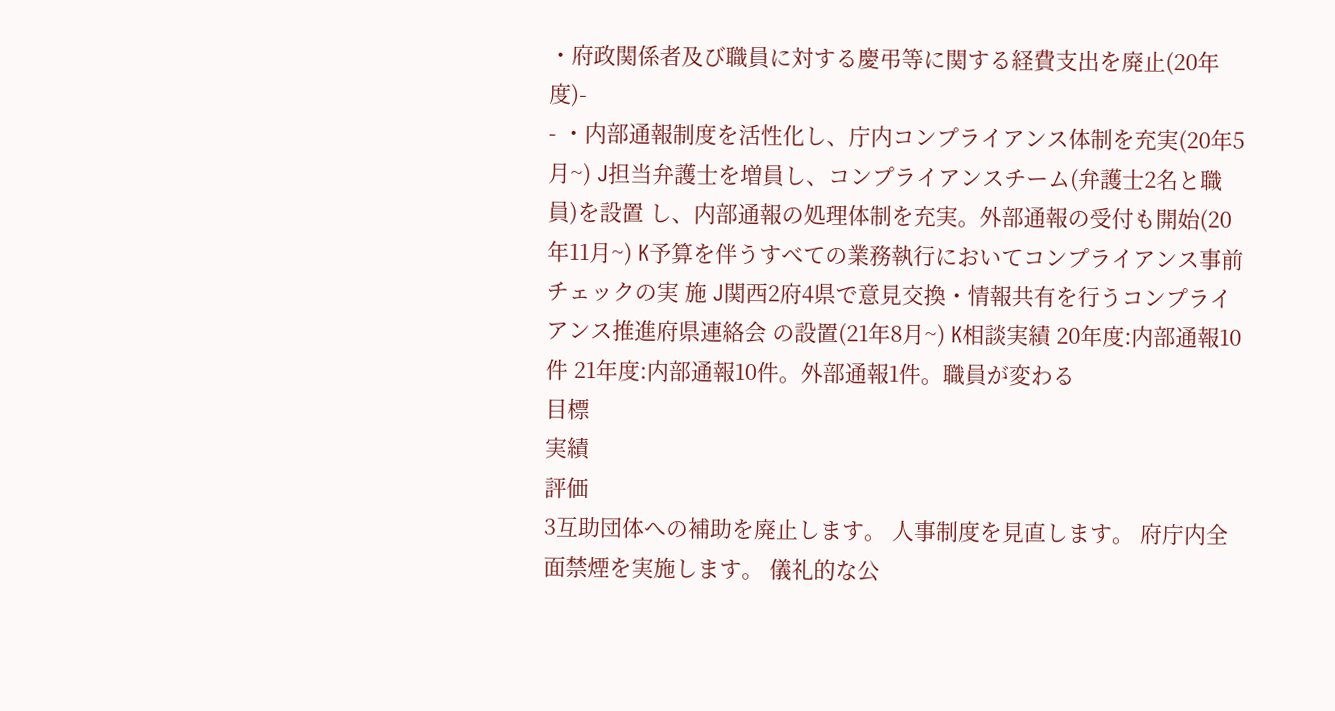・府政関係者及び職員に対する慶弔等に関する経費支出を廃止(20年度)-
- ・内部通報制度を活性化し、庁内コンプライアンス体制を充実(20年5月~) J担当弁護士を増員し、コンプライアンスチーム(弁護士2名と職員)を設置 し、内部通報の処理体制を充実。外部通報の受付も開始(20年11月~) K予算を伴うすべての業務執行においてコンプライアンス事前チェックの実 施 J関西2府4県で意見交換・情報共有を行うコンプライアンス推進府県連絡会 の設置(21年8月~) K相談実績 20年度:内部通報10件 21年度:内部通報10件。外部通報1件。職員が変わる
目標
実績
評価
3互助団体への補助を廃止します。 人事制度を見直します。 府庁内全面禁煙を実施します。 儀礼的な公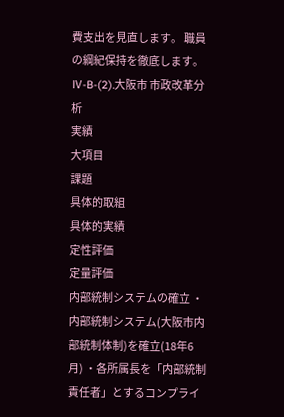費支出を見直します。 職員の綱紀保持を徹底します。Ⅳ-B-(2).大阪市 市政改革分析
実績
大項目
課題
具体的取組
具体的実績
定性評価
定量評価
内部統制システムの確立 ・内部統制システム(大阪市内部統制体制)を確立(18年6月) ・各所属長を「内部統制責任者」とするコンプライ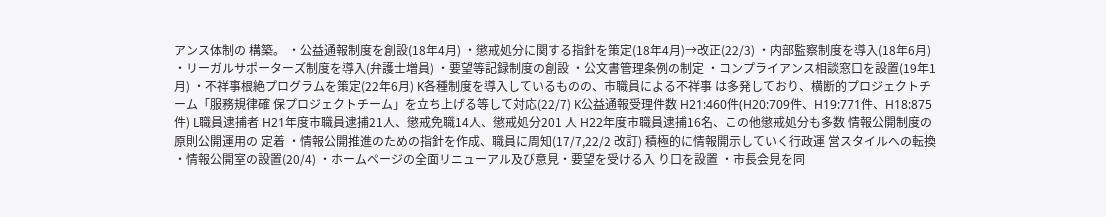アンス体制の 構築。 ・公益通報制度を創設(18年4月) ・懲戒処分に関する指針を策定(18年4月)→改正(22/3) ・内部監察制度を導入(18年6月) ・リーガルサポーターズ制度を導入(弁護士増員) ・要望等記録制度の創設 ・公文書管理条例の制定 ・コンプライアンス相談窓口を設置(19年1月) ・不祥事根絶プログラムを策定(22年6月) K各種制度を導入しているものの、市職員による不祥事 は多発しており、横断的プロジェクトチーム「服務規律確 保プロジェクトチーム」を立ち上げる等して対応(22/7) K公益通報受理件数 H21:460件(H20:709件、H19:771件、H18:875件) L職員逮捕者 H21年度市職員逮捕21人、懲戒免職14人、懲戒処分201 人 H22年度市職員逮捕16名、この他懲戒処分も多数 情報公開制度の原則公開運用の 定着 ・情報公開推進のための指針を作成、職員に周知(17/7,22/2 改訂) 積極的に情報開示していく行政運 営スタイルへの転換 ・情報公開室の設置(20/4) ・ホームページの全面リニューアル及び意見・要望を受ける入 り口を設置 ・市長会見を同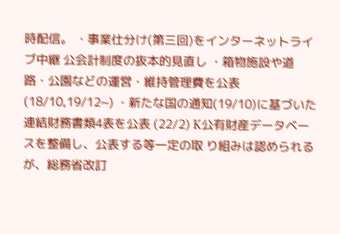時配信。 ・事業仕分け(第三回)をインターネットライブ中継 公会計制度の抜本的見直し ・箱物施設や道路・公園などの運営・維持管理費を公表 (18/10,19/12~) ・新たな国の通知(19/10)に基づいた連結財務書類4表を公表 (22/2) K公有財産データベースを整備し、公表する等一定の取 り組みは認められるが、総務省改訂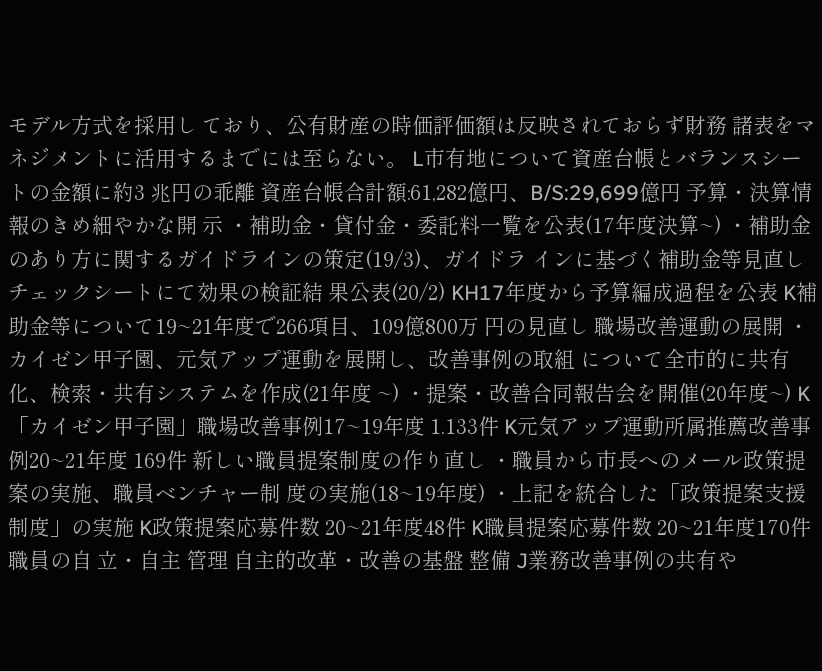モデル方式を採用し ており、公有財産の時価評価額は反映されておらず財務 諸表をマネジメントに活用するまでには至らない。 L市有地について資産台帳とバランスシートの金額に約3 兆円の乖離 資産台帳合計額:61,282億円、B/S:29,699億円 予算・決算情報のきめ細やかな開 示 ・補助金・貸付金・委託料一覧を公表(17年度決算~) ・補助金のあり方に関するガイドラインの策定(19/3)、ガイドラ インに基づく補助金等見直しチェックシートにて効果の検証結 果公表(20/2) KH17年度から予算編成過程を公表 K補助金等について19~21年度で266項目、109億800万 円の見直し 職場改善運動の展開 ・カイゼン甲子園、元気アップ運動を展開し、改善事例の取組 について全市的に共有化、検索・共有システムを作成(21年度 ~) ・提案・改善合同報告会を開催(20年度~) K「カイゼン甲子園」職場改善事例17~19年度 1.133件 K元気アップ運動所属推薦改善事例20~21年度 169件 新しい職員提案制度の作り直し ・職員から市長へのメール政策提案の実施、職員ベンチャー制 度の実施(18~19年度) ・上記を統合した「政策提案支援制度」の実施 K政策提案応募件数 20~21年度48件 K職員提案応募件数 20~21年度170件 職員の自 立・自主 管理 自主的改革・改善の基盤 整備 J業務改善事例の共有や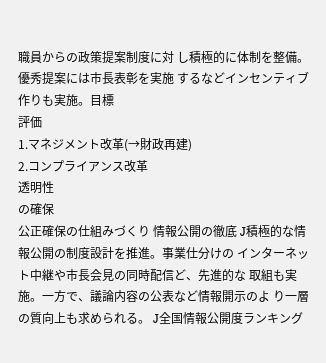職員からの政策提案制度に対 し積極的に体制を整備。優秀提案には市長表彰を実施 するなどインセンティブ作りも実施。目標
評価
1.マネジメント改革(→財政再建)
2.コンプライアンス改革
透明性
の確保
公正確保の仕組みづくり 情報公開の徹底 J積極的な情報公開の制度設計を推進。事業仕分けの インターネット中継や市長会見の同時配信ど、先進的な 取組も実施。一方で、議論内容の公表など情報開示のよ り一層の質向上も求められる。 J全国情報公開度ランキング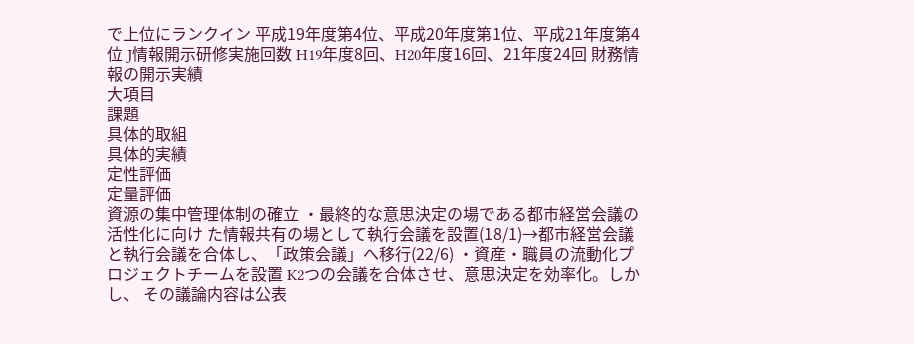で上位にランクイン 平成19年度第4位、平成20年度第1位、平成21年度第4位 J情報開示研修実施回数 H19年度8回、H20年度16回、21年度24回 財務情報の開示実績
大項目
課題
具体的取組
具体的実績
定性評価
定量評価
資源の集中管理体制の確立 ・最終的な意思決定の場である都市経営会議の活性化に向け た情報共有の場として執行会議を設置(18/1)→都市経営会議 と執行会議を合体し、「政策会議」へ移行(22/6) ・資産・職員の流動化プロジェクトチームを設置 K2つの会議を合体させ、意思決定を効率化。しかし、 その議論内容は公表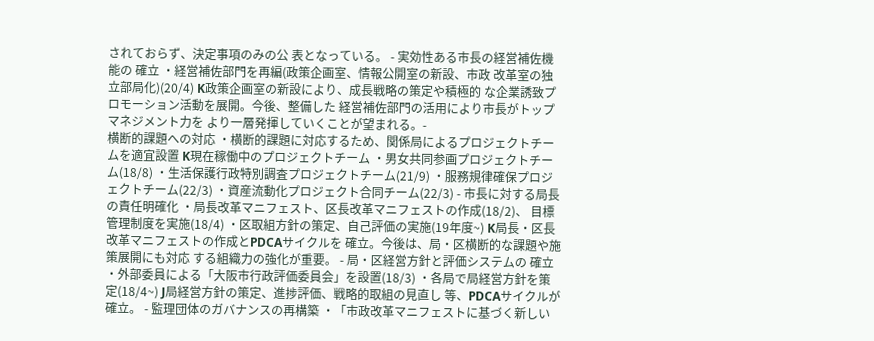されておらず、決定事項のみの公 表となっている。 - 実効性ある市長の経営補佐機能の 確立 ・経営補佐部門を再編(政策企画室、情報公開室の新設、市政 改革室の独立部局化)(20/4) K政策企画室の新設により、成長戦略の策定や積極的 な企業誘致プロモーション活動を展開。今後、整備した 経営補佐部門の活用により市長がトップマネジメント力を より一層発揮していくことが望まれる。-
横断的課題への対応 ・横断的課題に対応するため、関係局によるプロジェクトチームを適宜設置 K現在稼働中のプロジェクトチーム ・男女共同参画プロジェクトチーム(18/8) ・生活保護行政特別調査プロジェクトチーム(21/9) ・服務規律確保プロジェクトチーム(22/3) ・資産流動化プロジェクト合同チーム(22/3) - 市長に対する局長の責任明確化 ・局長改革マニフェスト、区長改革マニフェストの作成(18/2)、 目標管理制度を実施(18/4) ・区取組方針の策定、自己評価の実施(19年度~) K局長・区長改革マニフェストの作成とPDCAサイクルを 確立。今後は、局・区横断的な課題や施策展開にも対応 する組織力の強化が重要。 - 局・区経営方針と評価システムの 確立 ・外部委員による「大阪市行政評価委員会」を設置(18/3) ・各局で局経営方針を策定(18/4~) J局経営方針の策定、進捗評価、戦略的取組の見直し 等、PDCAサイクルが確立。 - 監理団体のガバナンスの再構築 ・「市政改革マニフェストに基づく新しい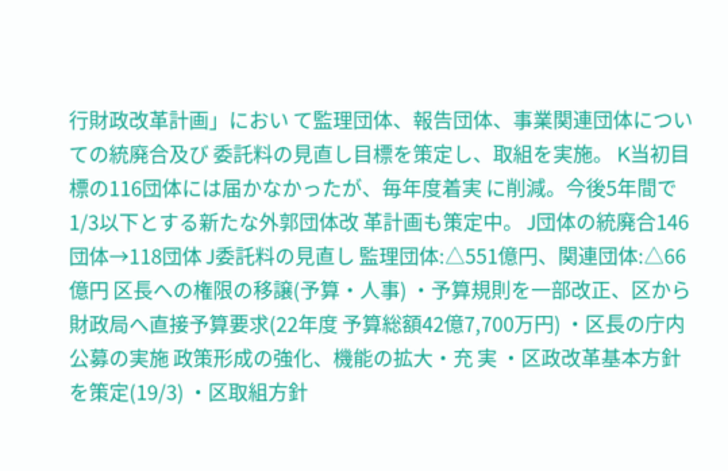行財政改革計画」におい て監理団体、報告団体、事業関連団体についての統廃合及び 委託料の見直し目標を策定し、取組を実施。 K当初目標の116団体には届かなかったが、毎年度着実 に削減。今後5年間で1/3以下とする新たな外郭団体改 革計画も策定中。 J団体の統廃合146団体→118団体 J委託料の見直し 監理団体:△551億円、関連団体:△66億円 区長への権限の移譲(予算・人事) ・予算規則を一部改正、区から財政局へ直接予算要求(22年度 予算総額42億7,700万円) ・区長の庁内公募の実施 政策形成の強化、機能の拡大・充 実 ・区政改革基本方針を策定(19/3) ・区取組方針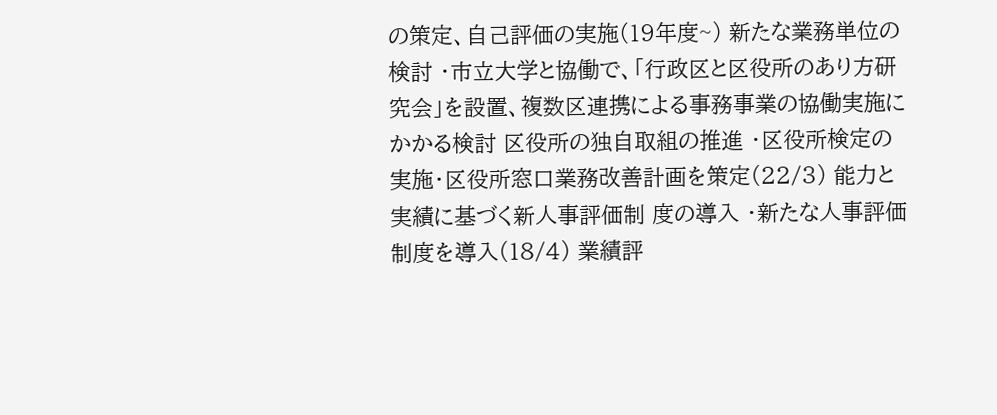の策定、自己評価の実施(19年度~) 新たな業務単位の検討 ・市立大学と協働で、「行政区と区役所のあり方研究会」を設置、複数区連携による事務事業の協働実施にかかる検討 区役所の独自取組の推進 ・区役所検定の実施・区役所窓口業務改善計画を策定(22/3) 能力と実績に基づく新人事評価制 度の導入 ・新たな人事評価制度を導入(18/4) 業績評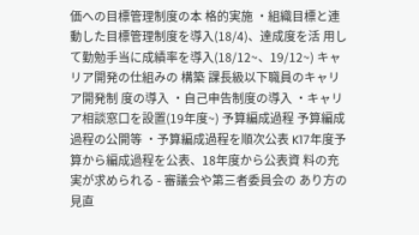価への目標管理制度の本 格的実施 ・組織目標と連動した目標管理制度を導入(18/4)、達成度を活 用して勤勉手当に成績率を導入(18/12~、19/12~) キャリア開発の仕組みの 構築 課長級以下職員のキャリア開発制 度の導入 ・自己申告制度の導入 ・キャリア相談窓口を設置(19年度~) 予算編成過程 予算編成過程の公開等 ・予算編成過程を順次公表 K17年度予算から編成過程を公表、18年度から公表資 料の充実が求められる - 審議会や第三者委員会の あり方の見直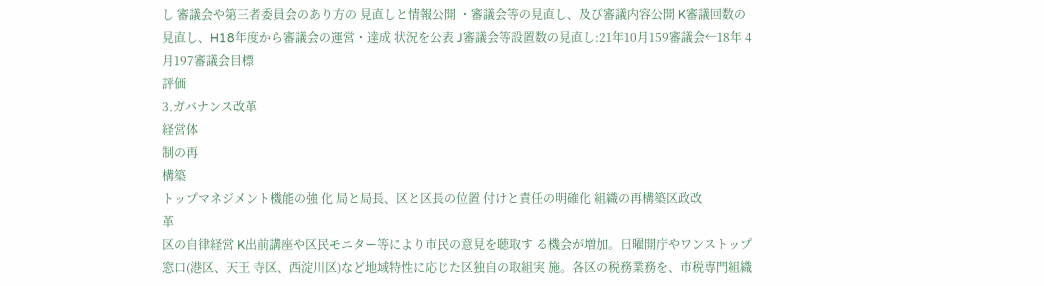し 審議会や第三者委員会のあり方の 見直しと情報公開 ・審議会等の見直し、及び審議内容公開 K審議回数の見直し、H18年度から審議会の運営・達成 状況を公表 J審議会等設置数の見直し:21年10月159審議会←18年 4月197審議会目標
評価
3.ガバナンス改革
経営体
制の再
構築
トップマネジメント機能の強 化 局と局長、区と区長の位置 付けと責任の明確化 組織の再構築区政改
革
区の自律経営 K出前講座や区民モニター等により市民の意見を聴取す る機会が増加。日曜開庁やワンストップ窓口(港区、天王 寺区、西淀川区)など地域特性に応じた区独自の取組実 施。各区の税務業務を、市税専門組織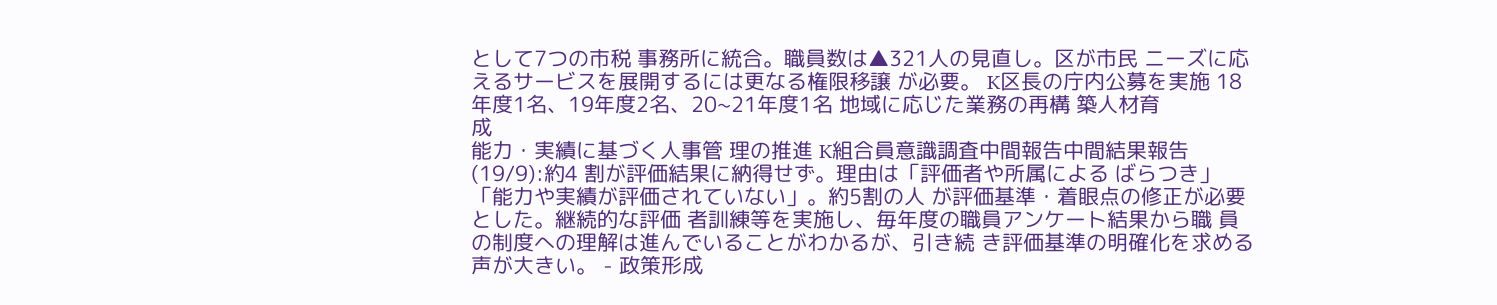として7つの市税 事務所に統合。職員数は▲321人の見直し。区が市民 ニーズに応えるサービスを展開するには更なる権限移譲 が必要。 K区長の庁内公募を実施 18年度1名、19年度2名、20~21年度1名 地域に応じた業務の再構 築人材育
成
能力・実績に基づく人事管 理の推進 K組合員意識調査中間報告中間結果報告(19/9):約4 割が評価結果に納得せず。理由は「評価者や所属による ばらつき」「能力や実績が評価されていない」。約5割の人 が評価基準・着眼点の修正が必要とした。継続的な評価 者訓練等を実施し、毎年度の職員アンケート結果から職 員の制度への理解は進んでいることがわかるが、引き続 き評価基準の明確化を求める声が大きい。 - 政策形成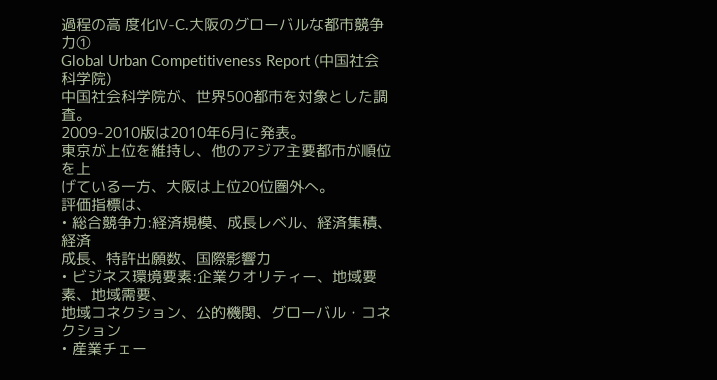過程の高 度化Ⅳ-C.大阪のグローバルな都市競争力①
Global Urban Competitiveness Report (中国社会科学院)
中国社会科学院が、世界500都市を対象とした調査。
2009-2010版は2010年6月に発表。
東京が上位を維持し、他のアジア主要都市が順位を上
げている一方、大阪は上位20位圏外へ。
評価指標は、
• 総合競争力:経済規模、成長レベル、経済集積、経済
成長、特許出願数、国際影響力
• ビジネス環境要素:企業クオリティー、地域要素、地域需要、
地域コネクション、公的機関、グローバル・コネクション
• 産業チェー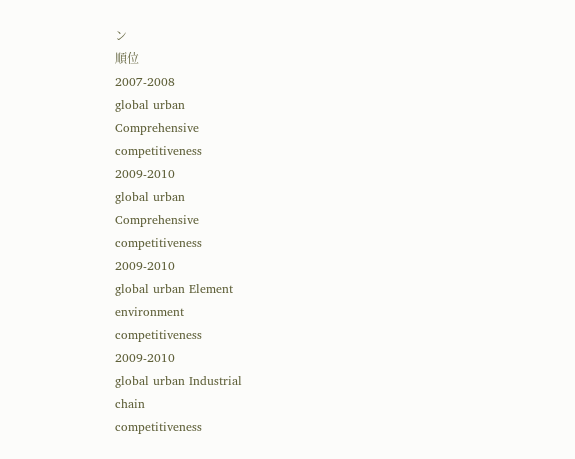ン
順位
2007-2008
global urban
Comprehensive
competitiveness
2009-2010
global urban
Comprehensive
competitiveness
2009-2010
global urban Element
environment
competitiveness
2009-2010
global urban Industrial
chain
competitiveness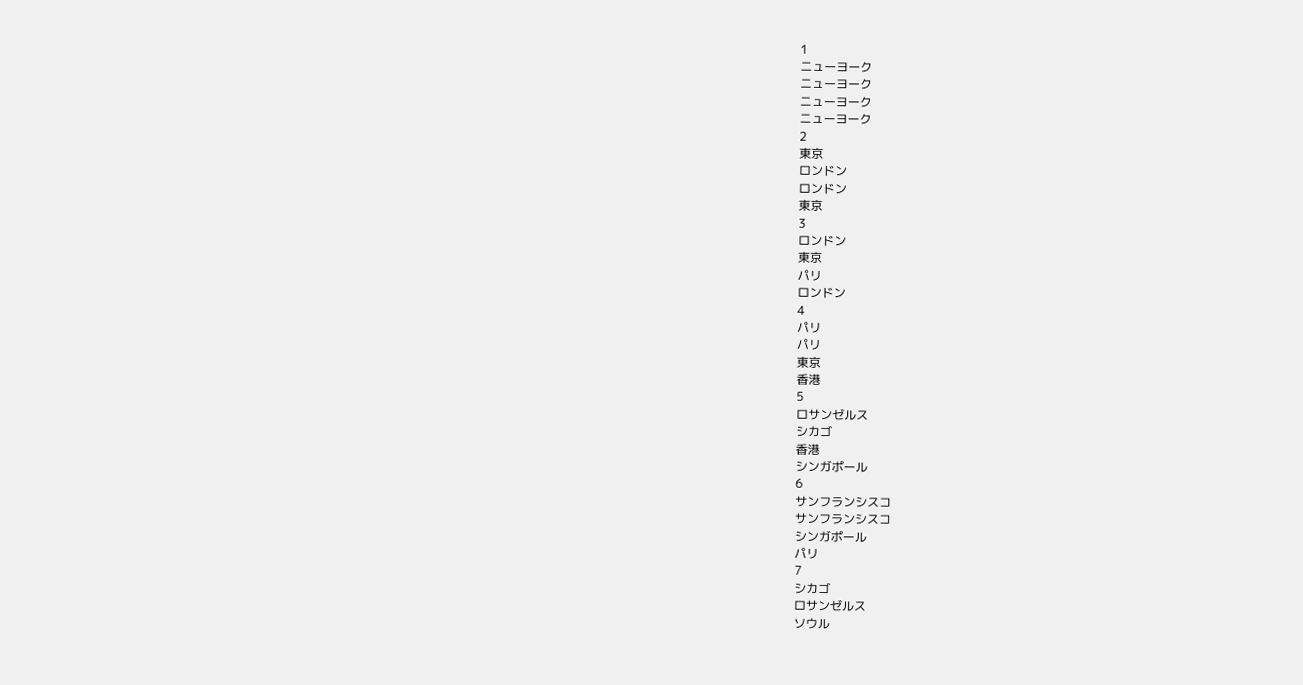1
ニューヨーク
ニューヨーク
ニューヨーク
ニューヨーク
2
東京
ロンドン
ロンドン
東京
3
ロンドン
東京
パリ
ロンドン
4
パリ
パリ
東京
香港
5
ロサンゼルス
シカゴ
香港
シンガポール
6
サンフランシスコ
サンフランシスコ
シンガポール
パリ
7
シカゴ
ロサンゼルス
ソウル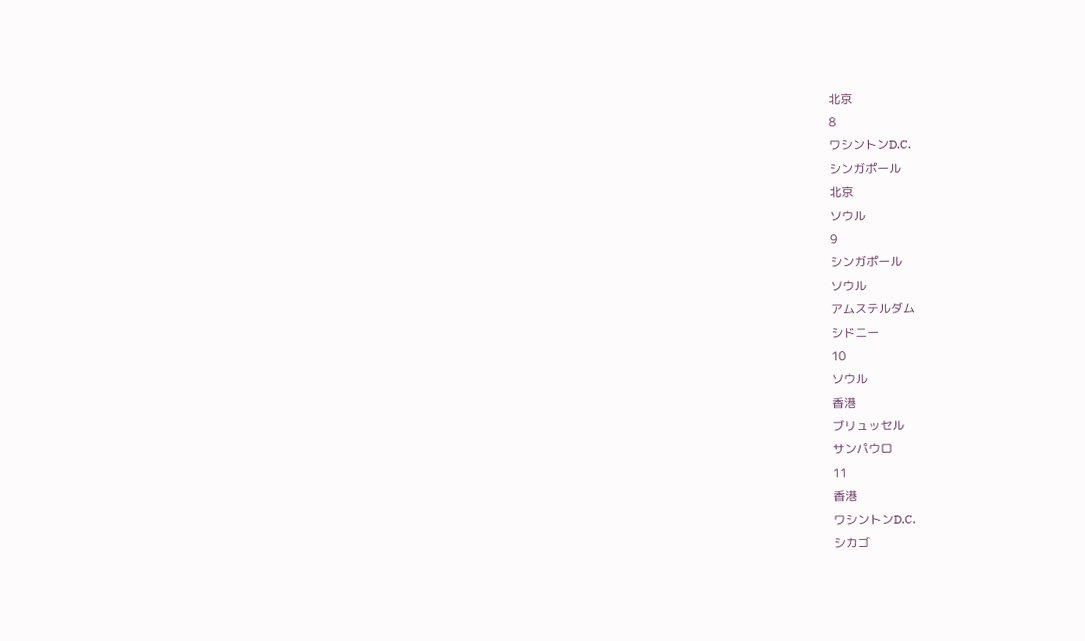北京
8
ワシントンD.C.
シンガポール
北京
ソウル
9
シンガポール
ソウル
アムステルダム
シドニー
10
ソウル
香港
ブリュッセル
サンパウロ
11
香港
ワシントンD.C.
シカゴ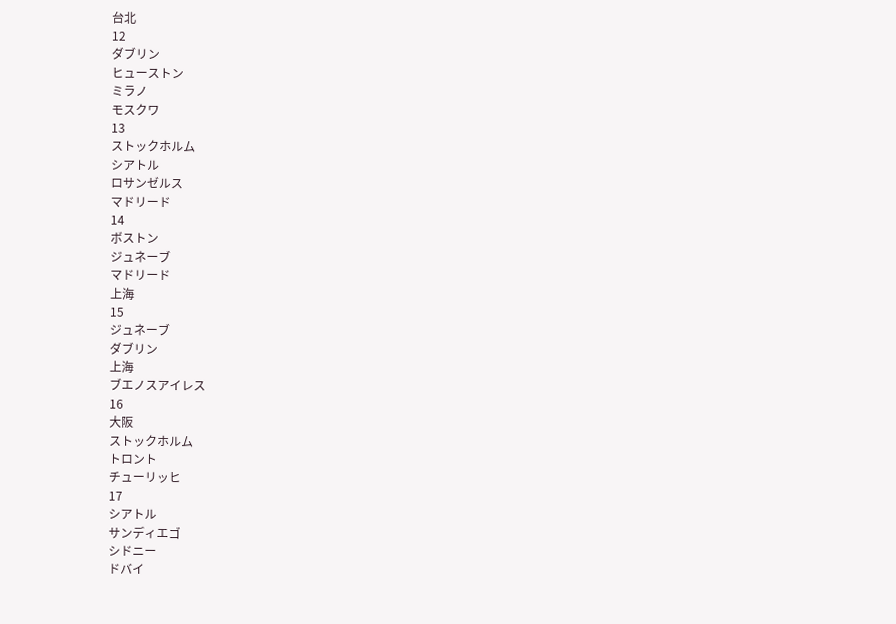台北
12
ダブリン
ヒューストン
ミラノ
モスクワ
13
ストックホルム
シアトル
ロサンゼルス
マドリード
14
ボストン
ジュネーブ
マドリード
上海
15
ジュネーブ
ダブリン
上海
ブエノスアイレス
16
大阪
ストックホルム
トロント
チューリッヒ
17
シアトル
サンディエゴ
シドニー
ドバイ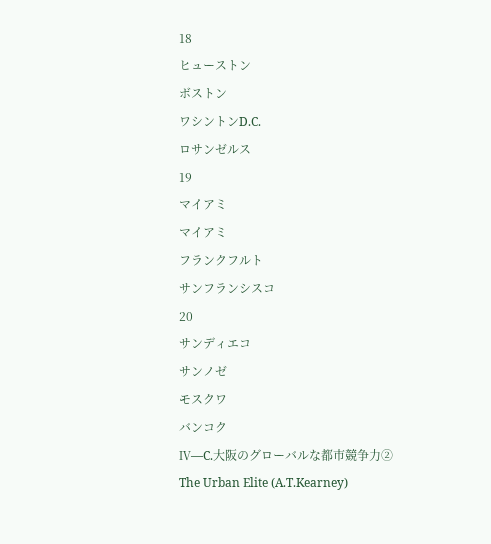18
ヒューストン
ボストン
ワシントンD.C.
ロサンゼルス
19
マイアミ
マイアミ
フランクフルト
サンフランシスコ
20
サンディエコ
サンノゼ
モスクワ
バンコク
Ⅳ―C.大阪のグローバルな都市競争力②
The Urban Elite (A.T.Kearney)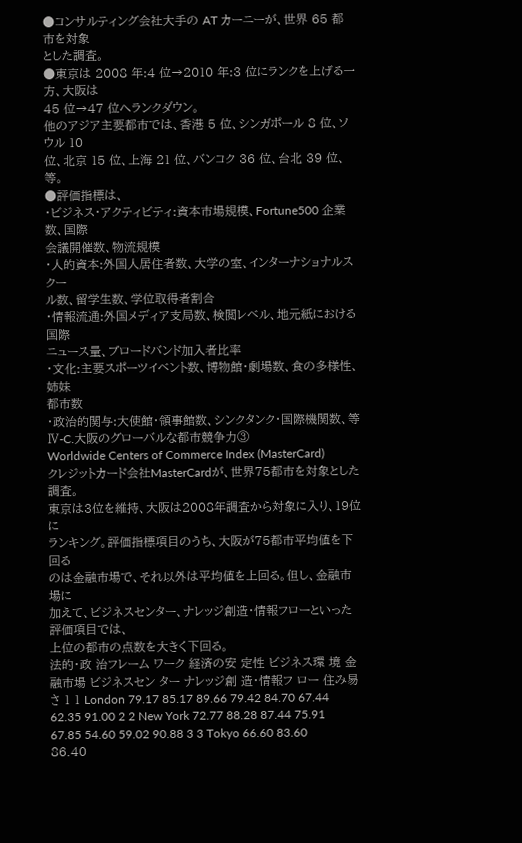●コンサルティング会社大手の AT カーニーが、世界 65 都市を対象
とした調査。
●東京は 2008 年:4 位→2010 年:3 位にランクを上げる一方、大阪は
45 位→47 位へランクダウン。
他のアジア主要都市では、香港 5 位、シンガポール 8 位、ソウル 10
位、北京 15 位、上海 21 位、バンコク 36 位、台北 39 位、等。
●評価指標は、
・ビジネス・アクティビティ:資本市場規模、Fortune500 企業数、国際
会議開催数、物流規模
・人的資本:外国人居住者数、大学の室、インターナショナルスクー
ル数、留学生数、学位取得者割合
・情報流通:外国メディア支局数、検閲レベル、地元紙における国際
ニュース量、ブロードバンド加入者比率
・文化:主要スポーツイベント数、博物館・劇場数、食の多様性、姉妹
都市数
・政治的関与:大使館・領事館数、シンクタンク・国際機関数、等
Ⅳ-C.大阪のグローバルな都市競争力③
Worldwide Centers of Commerce Index (MasterCard)
クレジットカード会社MasterCardが、世界75都市を対象とした調査。
東京は3位を維持、大阪は2008年調査から対象に入り、19位に
ランキング。評価指標項目のうち、大阪が75都市平均値を下回る
のは金融市場で、それ以外は平均値を上回る。但し、金融市場に
加えて、ビジネスセンター、ナレッジ創造・情報フローといった評価項目では、
上位の都市の点数を大きく下回る。
法的・政 治フレーム ワーク 経済の安 定性 ビジネス環 境 金融市場 ビジネスセン ター ナレッジ創 造・情報フ ロー 住み易さ 1 1 London 79.17 85.17 89.66 79.42 84.70 67.44 62.35 91.00 2 2 New York 72.77 88.28 87.44 75.91 67.85 54.60 59.02 90.88 3 3 Tokyo 66.60 83.60 86.40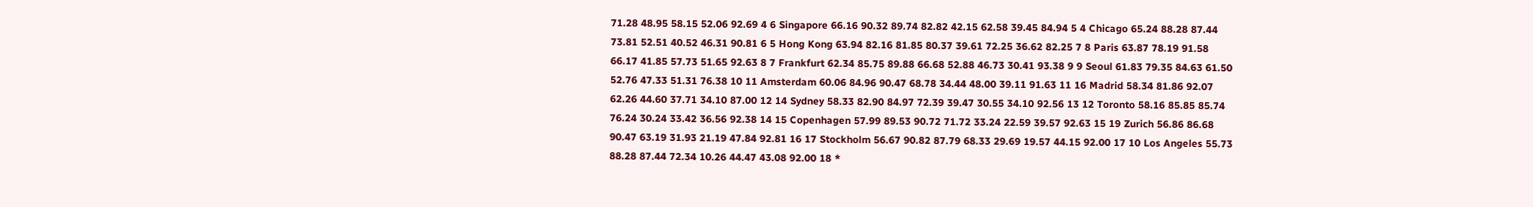71.28 48.95 58.15 52.06 92.69 4 6 Singapore 66.16 90.32 89.74 82.82 42.15 62.58 39.45 84.94 5 4 Chicago 65.24 88.28 87.44 73.81 52.51 40.52 46.31 90.81 6 5 Hong Kong 63.94 82.16 81.85 80.37 39.61 72.25 36.62 82.25 7 8 Paris 63.87 78.19 91.58 66.17 41.85 57.73 51.65 92.63 8 7 Frankfurt 62.34 85.75 89.88 66.68 52.88 46.73 30.41 93.38 9 9 Seoul 61.83 79.35 84.63 61.50 52.76 47.33 51.31 76.38 10 11 Amsterdam 60.06 84.96 90.47 68.78 34.44 48.00 39.11 91.63 11 16 Madrid 58.34 81.86 92.07 62.26 44.60 37.71 34.10 87.00 12 14 Sydney 58.33 82.90 84.97 72.39 39.47 30.55 34.10 92.56 13 12 Toronto 58.16 85.85 85.74 76.24 30.24 33.42 36.56 92.38 14 15 Copenhagen 57.99 89.53 90.72 71.72 33.24 22.59 39.57 92.63 15 19 Zurich 56.86 86.68 90.47 63.19 31.93 21.19 47.84 92.81 16 17 Stockholm 56.67 90.82 87.79 68.33 29.69 19.57 44.15 92.00 17 10 Los Angeles 55.73 88.28 87.44 72.34 10.26 44.47 43.08 92.00 18 *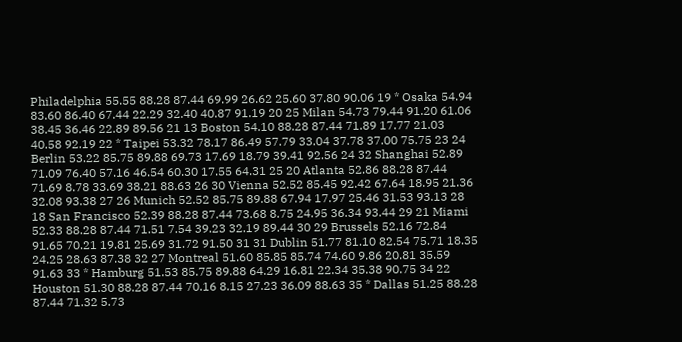Philadelphia 55.55 88.28 87.44 69.99 26.62 25.60 37.80 90.06 19 * Osaka 54.94 83.60 86.40 67.44 22.29 32.40 40.87 91.19 20 25 Milan 54.73 79.44 91.20 61.06 38.45 36.46 22.89 89.56 21 13 Boston 54.10 88.28 87.44 71.89 17.77 21.03 40.58 92.19 22 * Taipei 53.32 78.17 86.49 57.79 33.04 37.78 37.00 75.75 23 24 Berlin 53.22 85.75 89.88 69.73 17.69 18.79 39.41 92.56 24 32 Shanghai 52.89 71.09 76.40 57.16 46.54 60.30 17.55 64.31 25 20 Atlanta 52.86 88.28 87.44 71.69 8.78 33.69 38.21 88.63 26 30 Vienna 52.52 85.45 92.42 67.64 18.95 21.36 32.08 93.38 27 26 Munich 52.52 85.75 89.88 67.94 17.97 25.46 31.53 93.13 28 18 San Francisco 52.39 88.28 87.44 73.68 8.75 24.95 36.34 93.44 29 21 Miami 52.33 88.28 87.44 71.51 7.54 39.23 32.19 89.44 30 29 Brussels 52.16 72.84 91.65 70.21 19.81 25.69 31.72 91.50 31 31 Dublin 51.77 81.10 82.54 75.71 18.35 24.25 28.63 87.38 32 27 Montreal 51.60 85.85 85.74 74.60 9.86 20.81 35.59 91.63 33 * Hamburg 51.53 85.75 89.88 64.29 16.81 22.34 35.38 90.75 34 22 Houston 51.30 88.28 87.44 70.16 8.15 27.23 36.09 88.63 35 * Dallas 51.25 88.28 87.44 71.32 5.73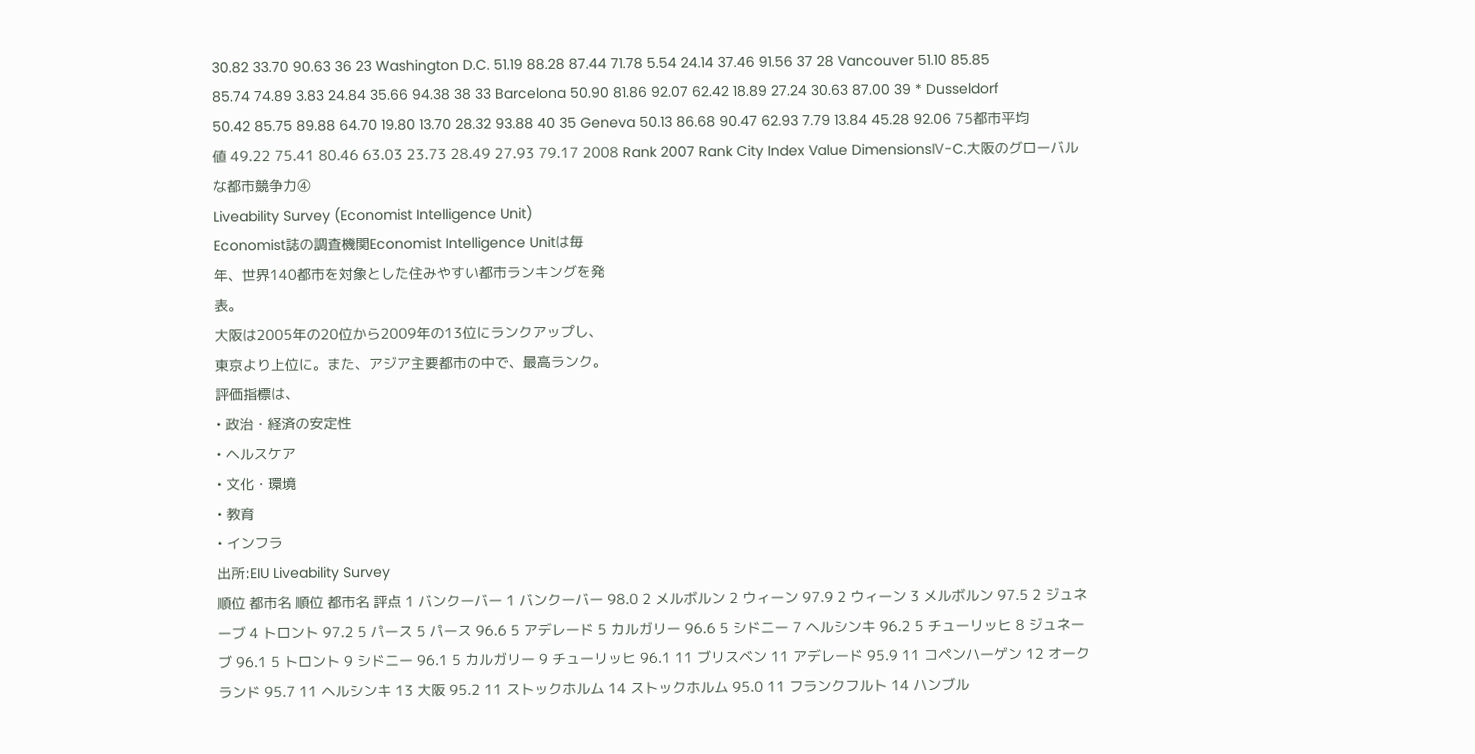30.82 33.70 90.63 36 23 Washington D.C. 51.19 88.28 87.44 71.78 5.54 24.14 37.46 91.56 37 28 Vancouver 51.10 85.85 85.74 74.89 3.83 24.84 35.66 94.38 38 33 Barcelona 50.90 81.86 92.07 62.42 18.89 27.24 30.63 87.00 39 * Dusseldorf 50.42 85.75 89.88 64.70 19.80 13.70 28.32 93.88 40 35 Geneva 50.13 86.68 90.47 62.93 7.79 13.84 45.28 92.06 75都市平均値 49.22 75.41 80.46 63.03 23.73 28.49 27.93 79.17 2008 Rank 2007 Rank City Index Value DimensionsⅣ-C.大阪のグローバルな都市競争力④
Liveability Survey (Economist Intelligence Unit)
Economist誌の調査機関Economist Intelligence Unitは毎
年、世界140都市を対象とした住みやすい都市ランキングを発
表。
大阪は2005年の20位から2009年の13位にランクアップし、
東京より上位に。また、アジア主要都市の中で、最高ランク。
評価指標は、
• 政治・経済の安定性
• ヘルスケア
• 文化・環境
• 教育
• インフラ
出所:EIU Liveability Survey
順位 都市名 順位 都市名 評点 1 バンクーバー 1 バンクーバー 98.0 2 メルボルン 2 ウィーン 97.9 2 ウィーン 3 メルボルン 97.5 2 ジュネーブ 4 トロント 97.2 5 パース 5 パース 96.6 5 アデレード 5 カルガリー 96.6 5 シドニー 7 ヘルシンキ 96.2 5 チューリッヒ 8 ジュネーブ 96.1 5 トロント 9 シドニー 96.1 5 カルガリー 9 チューリッヒ 96.1 11 ブリスベン 11 アデレード 95.9 11 コペンハーゲン 12 オークランド 95.7 11 ヘルシンキ 13 大阪 95.2 11 ストックホルム 14 ストックホルム 95.0 11 フランクフルト 14 ハンブル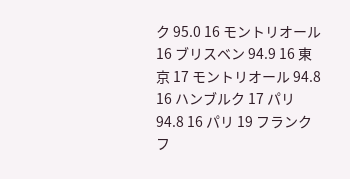ク 95.0 16 モントリオール 16 ブリスベン 94.9 16 東京 17 モントリオール 94.8 16 ハンブルク 17 パリ 94.8 16 パリ 19 フランクフ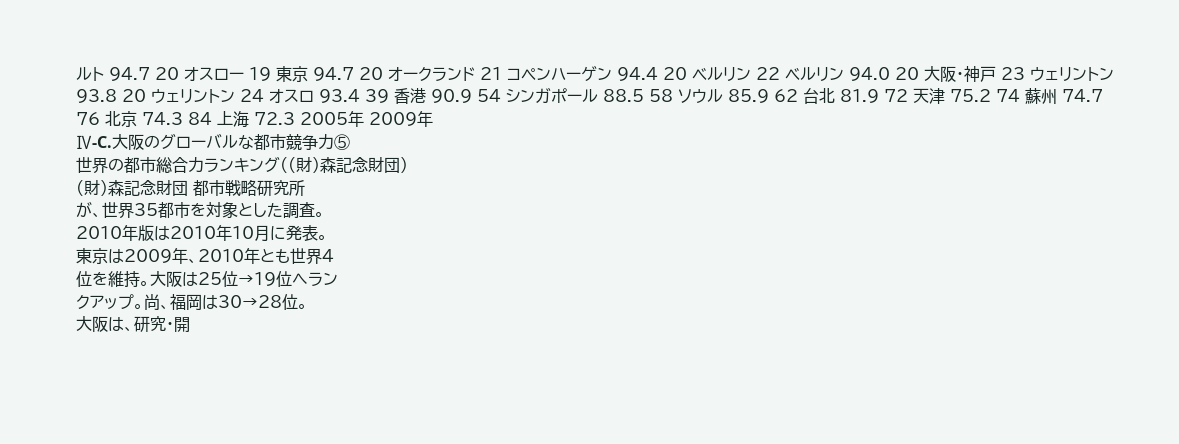ルト 94.7 20 オスロー 19 東京 94.7 20 オークランド 21 コペンハーゲン 94.4 20 ベルリン 22 ベルリン 94.0 20 大阪・神戸 23 ウェリントン 93.8 20 ウェリントン 24 オスロ 93.4 39 香港 90.9 54 シンガポール 88.5 58 ソウル 85.9 62 台北 81.9 72 天津 75.2 74 蘇州 74.7 76 北京 74.3 84 上海 72.3 2005年 2009年
Ⅳ-C.大阪のグローバルな都市競争力⑤
世界の都市総合力ランキング((財)森記念財団)
(財)森記念財団 都市戦略研究所
が、世界35都市を対象とした調査。
2010年版は2010年10月に発表。
東京は2009年、2010年とも世界4
位を維持。大阪は25位→19位へラン
クアップ。尚、福岡は30→28位。
大阪は、研究・開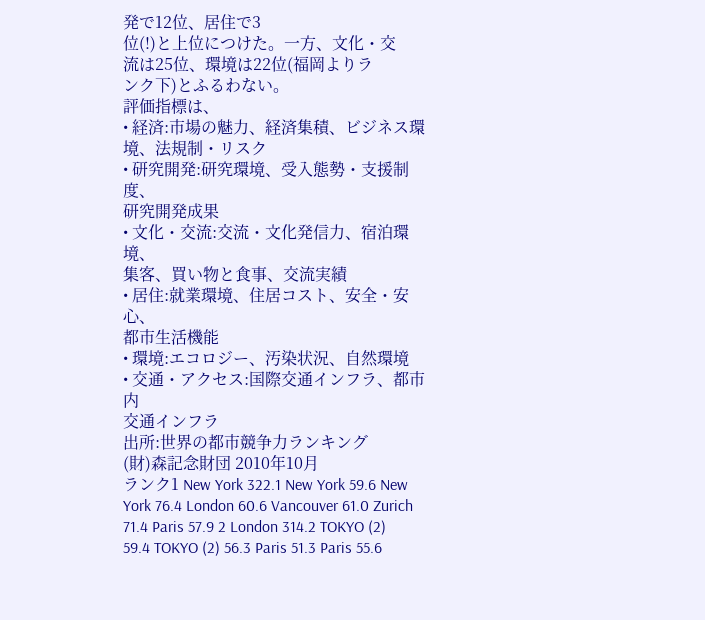発で12位、居住で3
位(!)と上位につけた。一方、文化・交
流は25位、環境は22位(福岡よりラ
ンク下)とふるわない。
評価指標は、
• 経済:市場の魅力、経済集積、ビジネス環
境、法規制・リスク
• 研究開発:研究環境、受入態勢・支援制度、
研究開発成果
• 文化・交流:交流・文化発信力、宿泊環境、
集客、買い物と食事、交流実績
• 居住:就業環境、住居コスト、安全・安心、
都市生活機能
• 環境:エコロジー、汚染状況、自然環境
• 交通・アクセス:国際交通インフラ、都市内
交通インフラ
出所:世界の都市競争力ランキング
(財)森記念財団 2010年10月
ランク1 New York 322.1 New York 59.6 New York 76.4 London 60.6 Vancouver 61.0 Zurich 71.4 Paris 57.9 2 London 314.2 TOKYO (2) 59.4 TOKYO (2) 56.3 Paris 51.3 Paris 55.6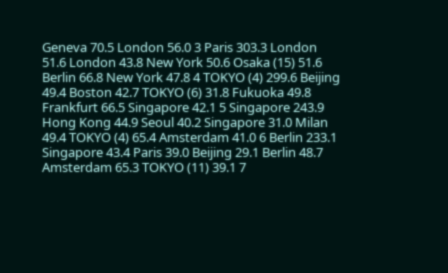Geneva 70.5 London 56.0 3 Paris 303.3 London 51.6 London 43.8 New York 50.6 Osaka (15) 51.6 Berlin 66.8 New York 47.8 4 TOKYO (4) 299.6 Beijing 49.4 Boston 42.7 TOKYO (6) 31.8 Fukuoka 49.8 Frankfurt 66.5 Singapore 42.1 5 Singapore 243.9 Hong Kong 44.9 Seoul 40.2 Singapore 31.0 Milan 49.4 TOKYO (4) 65.4 Amsterdam 41.0 6 Berlin 233.1 Singapore 43.4 Paris 39.0 Beijing 29.1 Berlin 48.7 Amsterdam 65.3 TOKYO (11) 39.1 7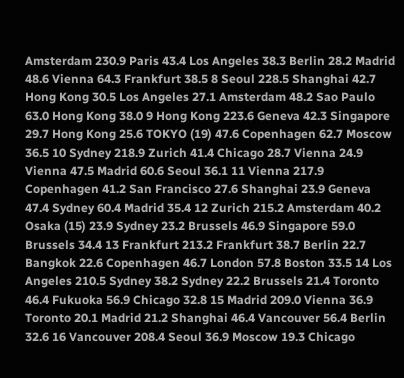Amsterdam 230.9 Paris 43.4 Los Angeles 38.3 Berlin 28.2 Madrid 48.6 Vienna 64.3 Frankfurt 38.5 8 Seoul 228.5 Shanghai 42.7 Hong Kong 30.5 Los Angeles 27.1 Amsterdam 48.2 Sao Paulo 63.0 Hong Kong 38.0 9 Hong Kong 223.6 Geneva 42.3 Singapore 29.7 Hong Kong 25.6 TOKYO (19) 47.6 Copenhagen 62.7 Moscow 36.5 10 Sydney 218.9 Zurich 41.4 Chicago 28.7 Vienna 24.9 Vienna 47.5 Madrid 60.6 Seoul 36.1 11 Vienna 217.9 Copenhagen 41.2 San Francisco 27.6 Shanghai 23.9 Geneva 47.4 Sydney 60.4 Madrid 35.4 12 Zurich 215.2 Amsterdam 40.2 Osaka (15) 23.9 Sydney 23.2 Brussels 46.9 Singapore 59.0 Brussels 34.4 13 Frankfurt 213.2 Frankfurt 38.7 Berlin 22.7 Bangkok 22.6 Copenhagen 46.7 London 57.8 Boston 33.5 14 Los Angeles 210.5 Sydney 38.2 Sydney 22.2 Brussels 21.4 Toronto 46.4 Fukuoka 56.9 Chicago 32.8 15 Madrid 209.0 Vienna 36.9 Toronto 20.1 Madrid 21.2 Shanghai 46.4 Vancouver 56.4 Berlin 32.6 16 Vancouver 208.4 Seoul 36.9 Moscow 19.3 Chicago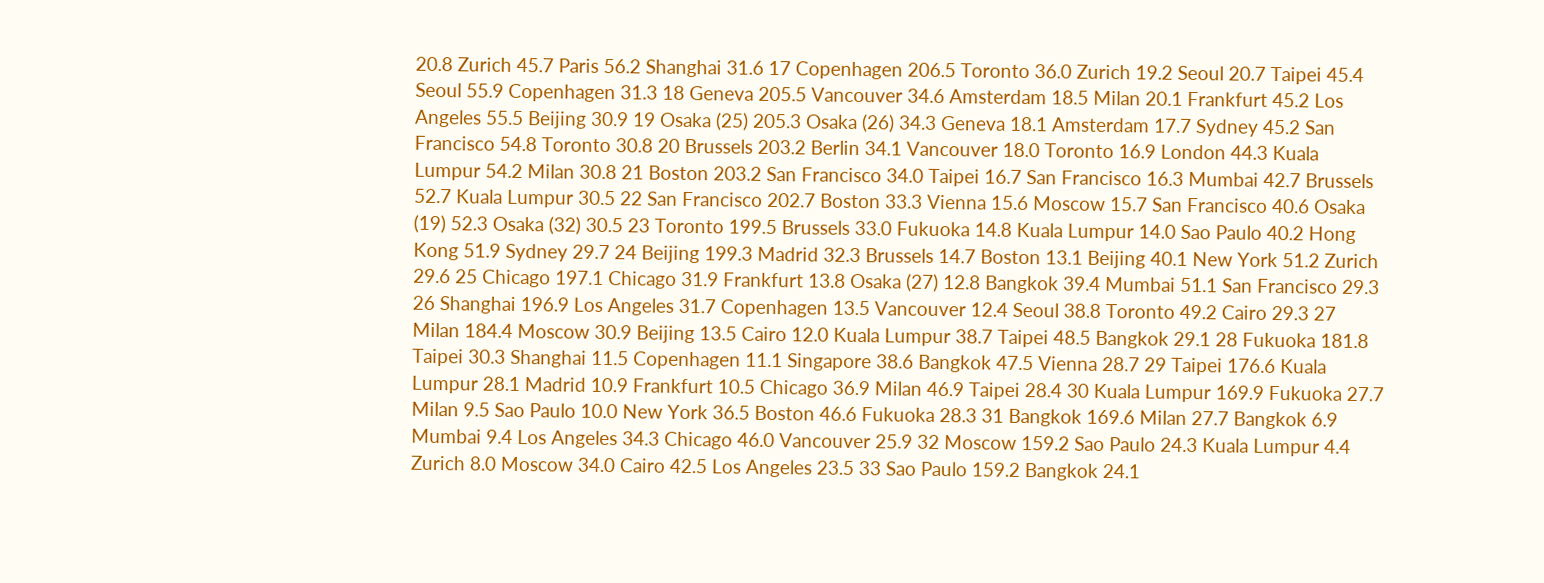20.8 Zurich 45.7 Paris 56.2 Shanghai 31.6 17 Copenhagen 206.5 Toronto 36.0 Zurich 19.2 Seoul 20.7 Taipei 45.4 Seoul 55.9 Copenhagen 31.3 18 Geneva 205.5 Vancouver 34.6 Amsterdam 18.5 Milan 20.1 Frankfurt 45.2 Los Angeles 55.5 Beijing 30.9 19 Osaka (25) 205.3 Osaka (26) 34.3 Geneva 18.1 Amsterdam 17.7 Sydney 45.2 San Francisco 54.8 Toronto 30.8 20 Brussels 203.2 Berlin 34.1 Vancouver 18.0 Toronto 16.9 London 44.3 Kuala Lumpur 54.2 Milan 30.8 21 Boston 203.2 San Francisco 34.0 Taipei 16.7 San Francisco 16.3 Mumbai 42.7 Brussels 52.7 Kuala Lumpur 30.5 22 San Francisco 202.7 Boston 33.3 Vienna 15.6 Moscow 15.7 San Francisco 40.6 Osaka (19) 52.3 Osaka (32) 30.5 23 Toronto 199.5 Brussels 33.0 Fukuoka 14.8 Kuala Lumpur 14.0 Sao Paulo 40.2 Hong Kong 51.9 Sydney 29.7 24 Beijing 199.3 Madrid 32.3 Brussels 14.7 Boston 13.1 Beijing 40.1 New York 51.2 Zurich 29.6 25 Chicago 197.1 Chicago 31.9 Frankfurt 13.8 Osaka (27) 12.8 Bangkok 39.4 Mumbai 51.1 San Francisco 29.3 26 Shanghai 196.9 Los Angeles 31.7 Copenhagen 13.5 Vancouver 12.4 Seoul 38.8 Toronto 49.2 Cairo 29.3 27 Milan 184.4 Moscow 30.9 Beijing 13.5 Cairo 12.0 Kuala Lumpur 38.7 Taipei 48.5 Bangkok 29.1 28 Fukuoka 181.8 Taipei 30.3 Shanghai 11.5 Copenhagen 11.1 Singapore 38.6 Bangkok 47.5 Vienna 28.7 29 Taipei 176.6 Kuala Lumpur 28.1 Madrid 10.9 Frankfurt 10.5 Chicago 36.9 Milan 46.9 Taipei 28.4 30 Kuala Lumpur 169.9 Fukuoka 27.7 Milan 9.5 Sao Paulo 10.0 New York 36.5 Boston 46.6 Fukuoka 28.3 31 Bangkok 169.6 Milan 27.7 Bangkok 6.9 Mumbai 9.4 Los Angeles 34.3 Chicago 46.0 Vancouver 25.9 32 Moscow 159.2 Sao Paulo 24.3 Kuala Lumpur 4.4 Zurich 8.0 Moscow 34.0 Cairo 42.5 Los Angeles 23.5 33 Sao Paulo 159.2 Bangkok 24.1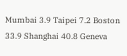Mumbai 3.9 Taipei 7.2 Boston 33.9 Shanghai 40.8 Geneva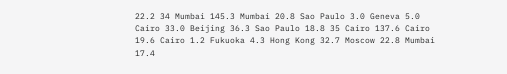22.2 34 Mumbai 145.3 Mumbai 20.8 Sao Paulo 3.0 Geneva 5.0 Cairo 33.0 Beijing 36.3 Sao Paulo 18.8 35 Cairo 137.6 Cairo 19.6 Cairo 1.2 Fukuoka 4.3 Hong Kong 32.7 Moscow 22.8 Mumbai 17.4